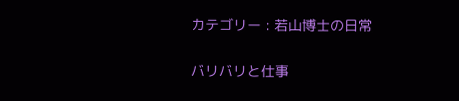カテゴリー : 若山博士の日常

バリバリと仕事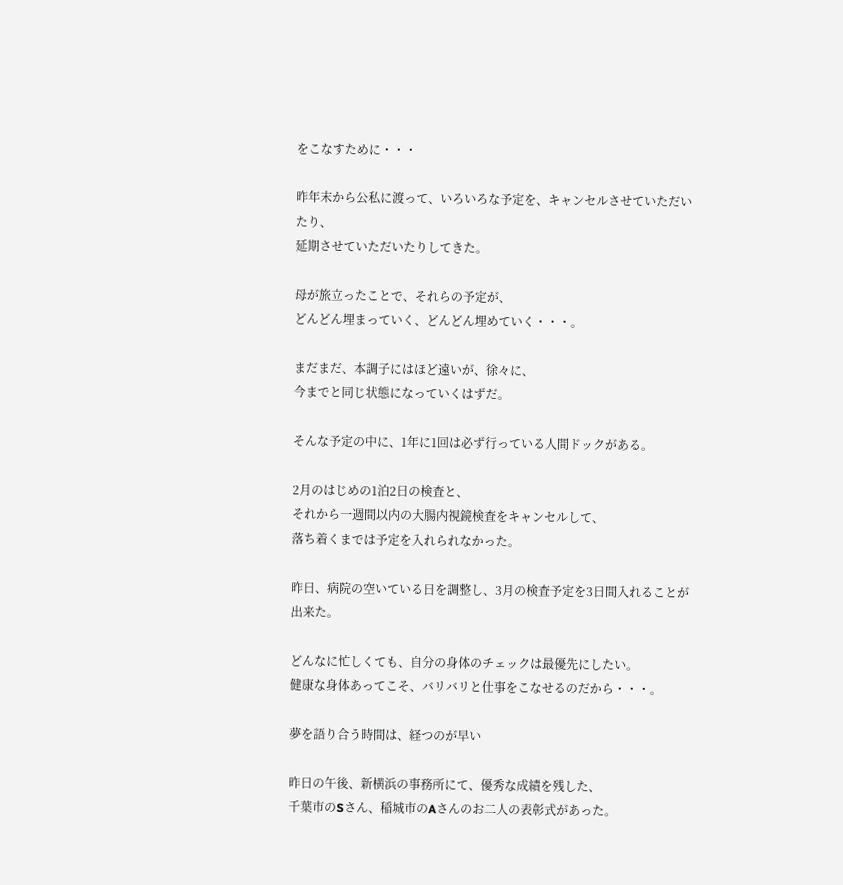をこなすために・・・

昨年末から公私に渡って、いろいろな予定を、キャンセルさせていただいたり、
延期させていただいたりしてきた。

母が旅立ったことで、それらの予定が、
どんどん埋まっていく、どんどん埋めていく・・・。

まだまだ、本調子にはほど遠いが、徐々に、
今までと同じ状態になっていくはずだ。

そんな予定の中に、1年に1回は必ず行っている人間ドックがある。

2月のはじめの1泊2日の検査と、
それから一週間以内の大腸内視鏡検査をキャンセルして、
落ち着くまでは予定を入れられなかった。

昨日、病院の空いている日を調整し、3月の検査予定を3日間入れることが出来た。

どんなに忙しくても、自分の身体のチェックは最優先にしたい。
健康な身体あってこそ、バリバリと仕事をこなせるのだから・・・。

夢を語り合う時間は、経つのが早い

昨日の午後、新横浜の事務所にて、優秀な成績を残した、
千葉市のSさん、稲城市のAさんのお二人の表彰式があった。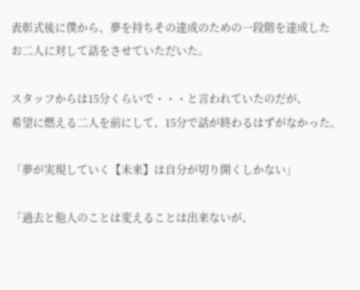表彰式後に僕から、夢を持ちその達成のための一段階を達成した
お二人に対して話をさせていただいた。

スタッフからは15分くらいで・・・と言われていたのだが、
希望に燃える二人を前にして、15分で話が終わるはずがなかった。

「夢が実現していく【未来】は自分が切り開くしかない」

「過去と他人のことは変えることは出来ないが、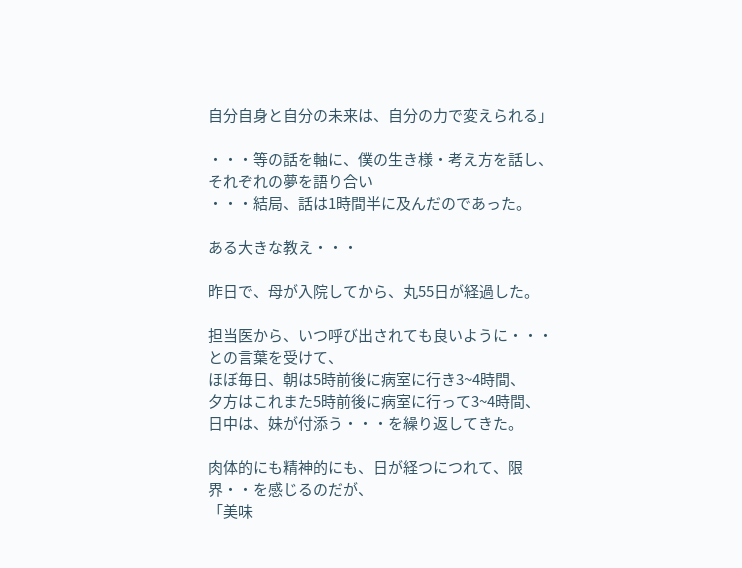自分自身と自分の未来は、自分の力で変えられる」

・・・等の話を軸に、僕の生き様・考え方を話し、それぞれの夢を語り合い
・・・結局、話は1時間半に及んだのであった。

ある大きな教え・・・

昨日で、母が入院してから、丸55日が経過した。

担当医から、いつ呼び出されても良いように・・・との言葉を受けて、
ほぼ毎日、朝は5時前後に病室に行き3~4時間、
夕方はこれまた5時前後に病室に行って3~4時間、
日中は、妹が付添う・・・を繰り返してきた。

肉体的にも精神的にも、日が経つにつれて、限界・・を感じるのだが、
「美味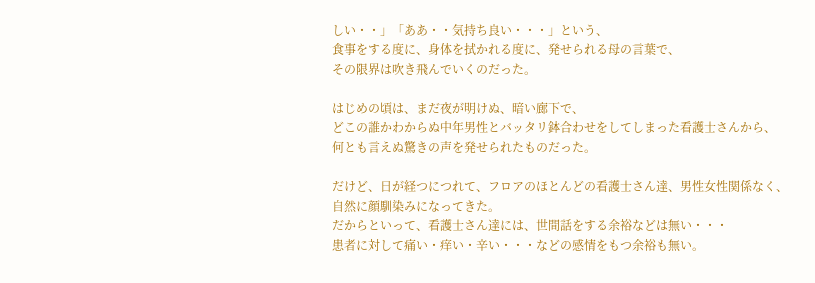しい・・」「ああ・・気持ち良い・・・」という、
食事をする度に、身体を拭かれる度に、発せられる母の言葉で、
その限界は吹き飛んでいくのだった。

はじめの頃は、まだ夜が明けぬ、暗い廊下で、
どこの誰かわからぬ中年男性とバッタリ鉢合わせをしてしまった看護士さんから、
何とも言えぬ驚きの声を発せられたものだった。

だけど、日が経つにつれて、フロアのほとんどの看護士さん達、男性女性関係なく、
自然に顔馴染みになってきた。
だからといって、看護士さん達には、世間話をする余裕などは無い・・・
患者に対して痛い・痒い・辛い・・・などの感情をもつ余裕も無い。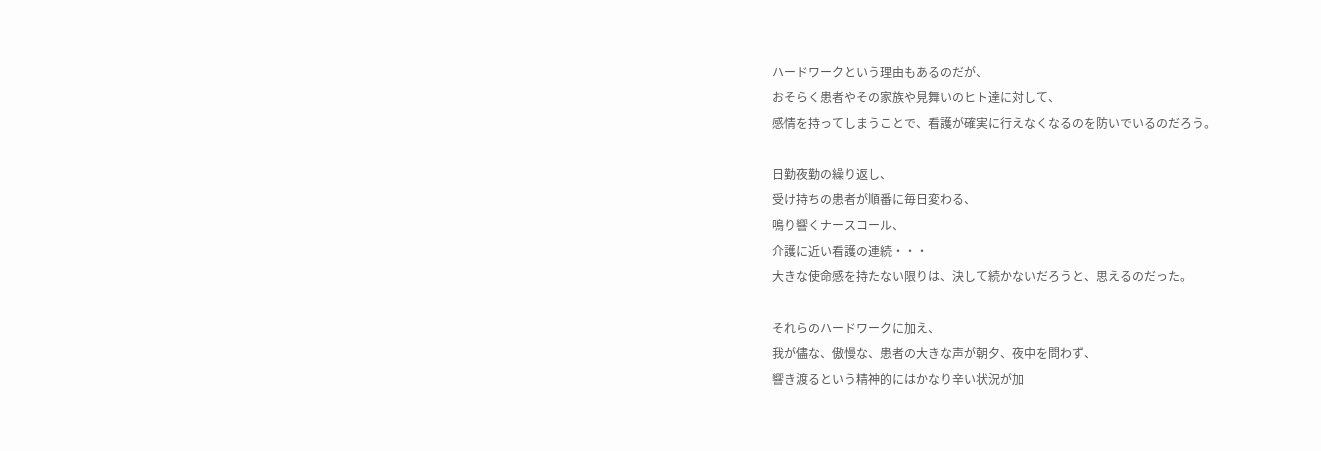ハードワークという理由もあるのだが、
おそらく患者やその家族や見舞いのヒト達に対して、
感情を持ってしまうことで、看護が確実に行えなくなるのを防いでいるのだろう。

日勤夜勤の繰り返し、
受け持ちの患者が順番に毎日変わる、
鳴り響くナースコール、
介護に近い看護の連続・・・
大きな使命感を持たない限りは、決して続かないだろうと、思えるのだった。

それらのハードワークに加え、
我が儘な、傲慢な、患者の大きな声が朝夕、夜中を問わず、
響き渡るという精神的にはかなり辛い状況が加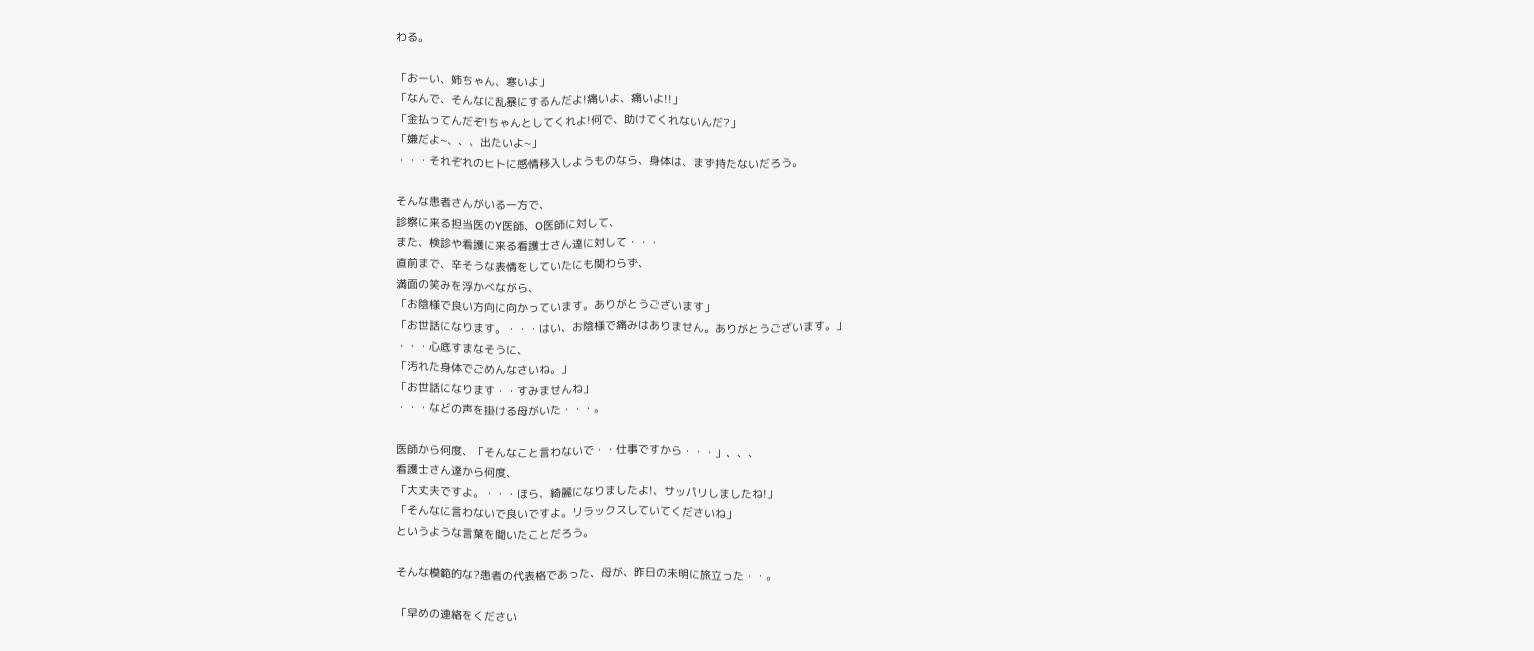わる。

「おーい、姉ちゃん、寒いよ」
「なんで、そんなに乱暴にするんだよ!痛いよ、痛いよ!!」
「金払ってんだぞ!ちゃんとしてくれよ!何で、助けてくれないんだ?」
「嫌だよ~、、、出たいよ~」
・・・それぞれのヒトに感情移入しようものなら、身体は、まず持たないだろう。

そんな患者さんがいる一方で、
診察に来る担当医のY医師、O医師に対して、
また、検診や看護に来る看護士さん達に対して・・・
直前まで、辛そうな表情をしていたにも関わらず、
満面の笑みを浮かべながら、
「お陰様で良い方向に向かっています。ありがとうございます」
「お世話になります。・・・はい、お陰様で痛みはありません。ありがとうございます。」
・・・心底すまなそうに、
「汚れた身体でごめんなさいね。」
「お世話になります・・すみませんね」
・・・などの声を掛ける母がいた・・・。

医師から何度、「そんなこと言わないで・・仕事ですから・・・」、、、
看護士さん達から何度、
「大丈夫ですよ。・・・ほら、綺麗になりましたよ!、サッパリしましたね!」
「そんなに言わないで良いですよ。リラックスしていてくださいね」
というような言葉を聞いたことだろう。

そんな模範的な?患者の代表格であった、母が、昨日の未明に旅立った・・。

「早めの連絡をください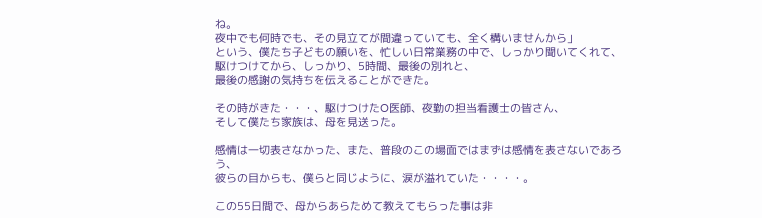ね。
夜中でも何時でも、その見立てが間違っていても、全く構いませんから」
という、僕たち子どもの願いを、忙しい日常業務の中で、しっかり聞いてくれて、
駆けつけてから、しっかり、5時間、最後の別れと、
最後の感謝の気持ちを伝えることができた。

その時がきた・・・、駆けつけたO医師、夜勤の担当看護士の皆さん、
そして僕たち家族は、母を見送った。

感情は一切表さなかった、また、普段のこの場面ではまずは感情を表さないであろう、
彼らの目からも、僕らと同じように、涙が溢れていた・・・・。

この55日間で、母からあらためて教えてもらった事は非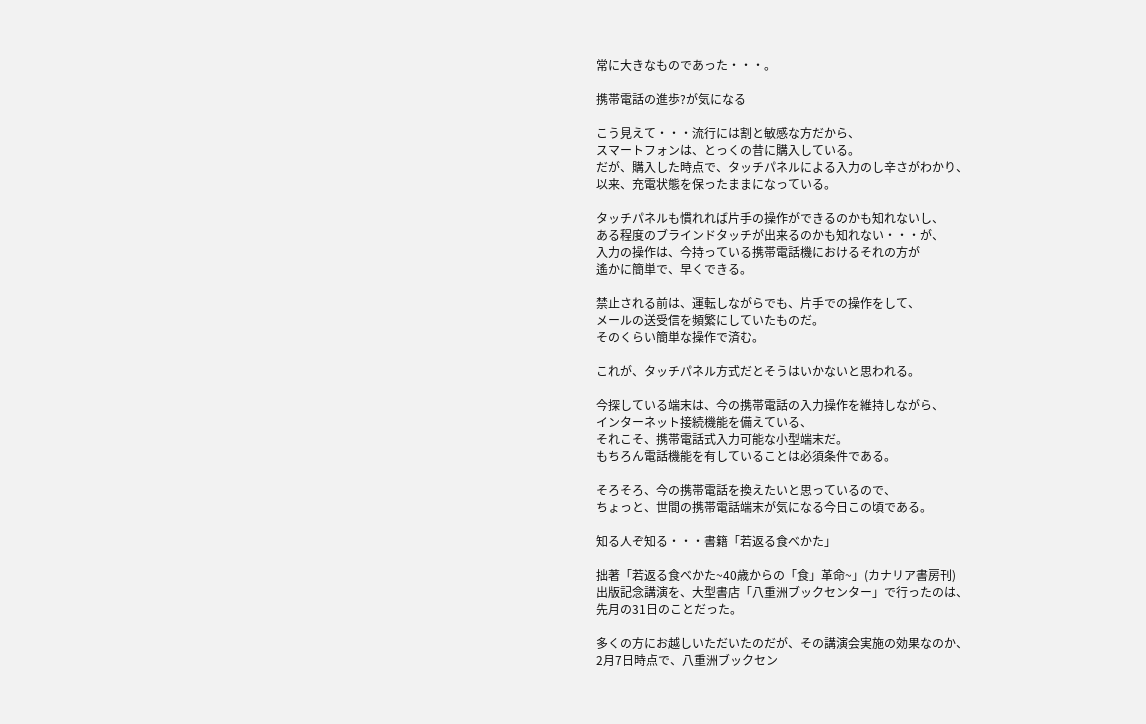常に大きなものであった・・・。

携帯電話の進歩?が気になる

こう見えて・・・流行には割と敏感な方だから、
スマートフォンは、とっくの昔に購入している。
だが、購入した時点で、タッチパネルによる入力のし辛さがわかり、
以来、充電状態を保ったままになっている。

タッチパネルも慣れれば片手の操作ができるのかも知れないし、
ある程度のブラインドタッチが出来るのかも知れない・・・が、
入力の操作は、今持っている携帯電話機におけるそれの方が
遙かに簡単で、早くできる。

禁止される前は、運転しながらでも、片手での操作をして、
メールの送受信を頻繁にしていたものだ。
そのくらい簡単な操作で済む。

これが、タッチパネル方式だとそうはいかないと思われる。

今探している端末は、今の携帯電話の入力操作を維持しながら、
インターネット接続機能を備えている、
それこそ、携帯電話式入力可能な小型端末だ。
もちろん電話機能を有していることは必須条件である。

そろそろ、今の携帯電話を換えたいと思っているので、
ちょっと、世間の携帯電話端末が気になる今日この頃である。

知る人ぞ知る・・・書籍「若返る食べかた」

拙著「若返る食べかた~40歳からの「食」革命~」(カナリア書房刊)
出版記念講演を、大型書店「八重洲ブックセンター」で行ったのは、
先月の31日のことだった。

多くの方にお越しいただいたのだが、その講演会実施の効果なのか、
2月7日時点で、八重洲ブックセン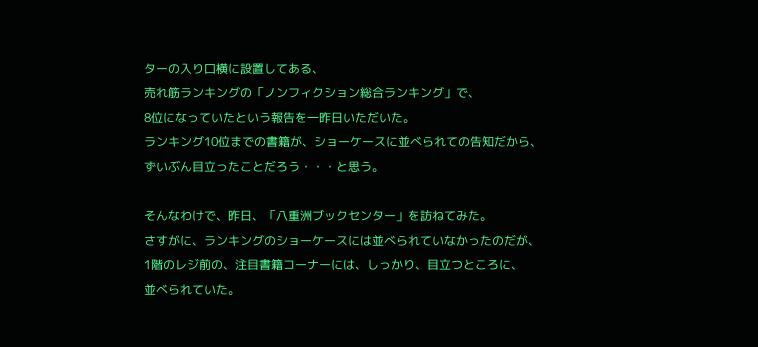ターの入り口横に設置してある、
売れ筋ランキングの「ノンフィクション総合ランキング」で、
8位になっていたという報告を一昨日いただいた。
ランキング10位までの書籍が、ショーケースに並べられての告知だから、
ずいぶん目立ったことだろう・・・と思う。

そんなわけで、昨日、「八重洲ブックセンター」を訪ねてみた。
さすがに、ランキングのショーケースには並べられていなかったのだが、
1階のレジ前の、注目書籍コーナーには、しっかり、目立つところに、
並べられていた。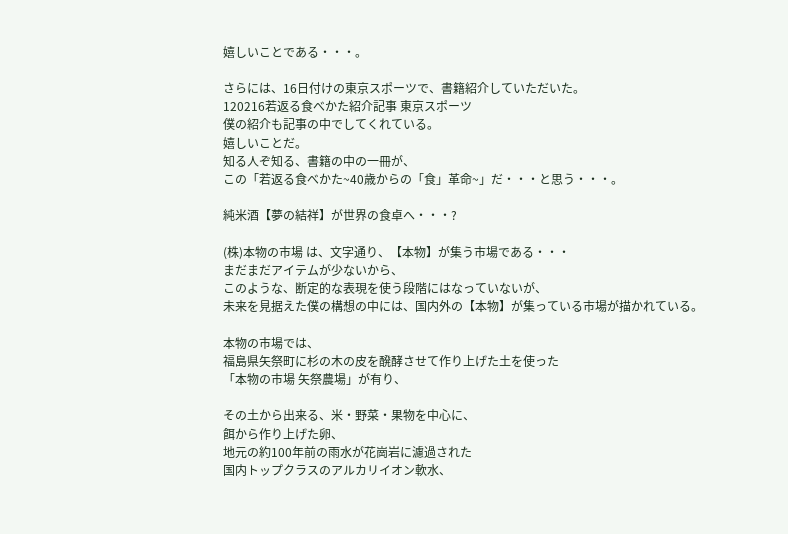嬉しいことである・・・。

さらには、16日付けの東京スポーツで、書籍紹介していただいた。
120216若返る食べかた紹介記事 東京スポーツ
僕の紹介も記事の中でしてくれている。
嬉しいことだ。
知る人ぞ知る、書籍の中の一冊が、
この「若返る食べかた~40歳からの「食」革命~」だ・・・と思う・・・。

純米酒【夢の結祥】が世界の食卓へ・・・?

(株)本物の市場 は、文字通り、【本物】が集う市場である・・・
まだまだアイテムが少ないから、
このような、断定的な表現を使う段階にはなっていないが、
未来を見据えた僕の構想の中には、国内外の【本物】が集っている市場が描かれている。

本物の市場では、
福島県矢祭町に杉の木の皮を醗酵させて作り上げた土を使った
「本物の市場 矢祭農場」が有り、

その土から出来る、米・野菜・果物を中心に、
餌から作り上げた卵、
地元の約100年前の雨水が花崗岩に濾過された
国内トップクラスのアルカリイオン軟水、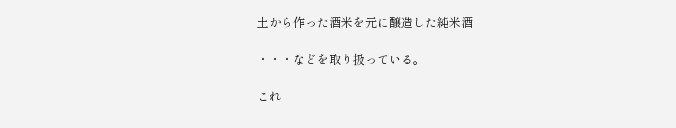土から作った酒米を元に醸造した純米酒

・・・などを取り扱っている。

これ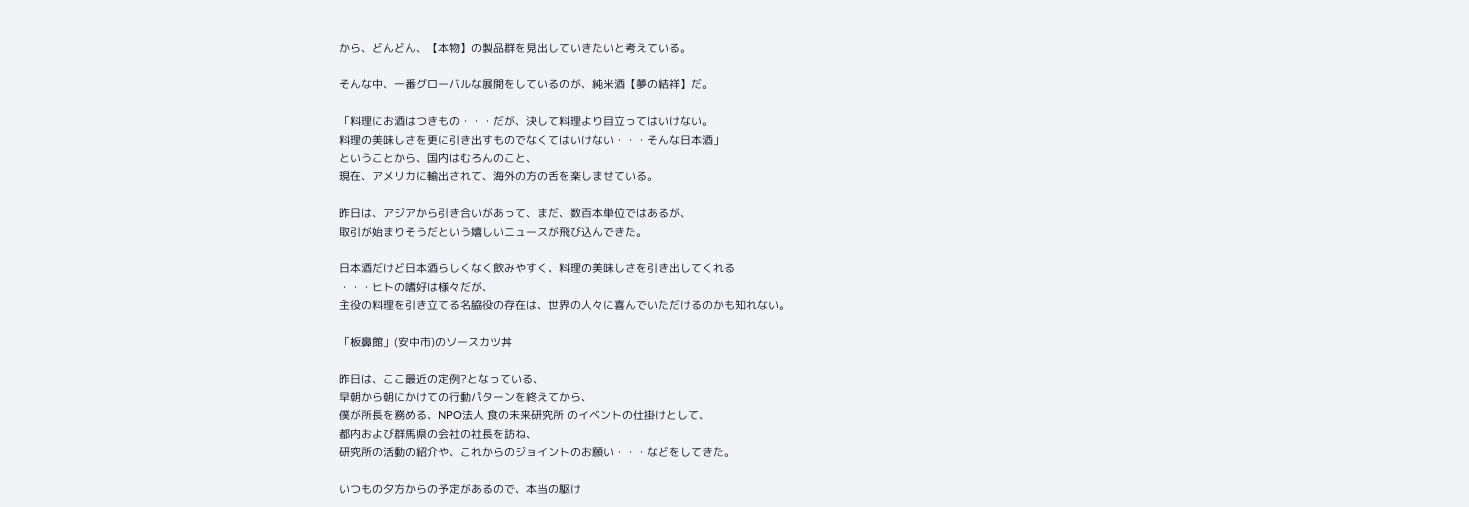から、どんどん、【本物】の製品群を見出していきたいと考えている。

そんな中、一番グローバルな展開をしているのが、純米酒【夢の結祥】だ。

「料理にお酒はつきもの・・・だが、決して料理より目立ってはいけない。
料理の美味しさを更に引き出すものでなくてはいけない・・・そんな日本酒」
ということから、国内はむろんのこと、
現在、アメリカに輸出されて、海外の方の舌を楽しませている。

昨日は、アジアから引き合いがあって、まだ、数百本単位ではあるが、
取引が始まりそうだという嬉しいニュースが飛び込んできた。

日本酒だけど日本酒らしくなく飲みやすく、料理の美味しさを引き出してくれる
・・・ヒトの嗜好は様々だが、
主役の料理を引き立てる名脇役の存在は、世界の人々に喜んでいただけるのかも知れない。

「板鼻館」(安中市)のソースカツ丼

昨日は、ここ最近の定例?となっている、
早朝から朝にかけての行動パターンを終えてから、
僕が所長を務める、NPO法人 食の未来研究所 のイベントの仕掛けとして、
都内および群馬県の会社の社長を訪ね、
研究所の活動の紹介や、これからのジョイントのお願い・・・などをしてきた。

いつもの夕方からの予定があるので、本当の駆け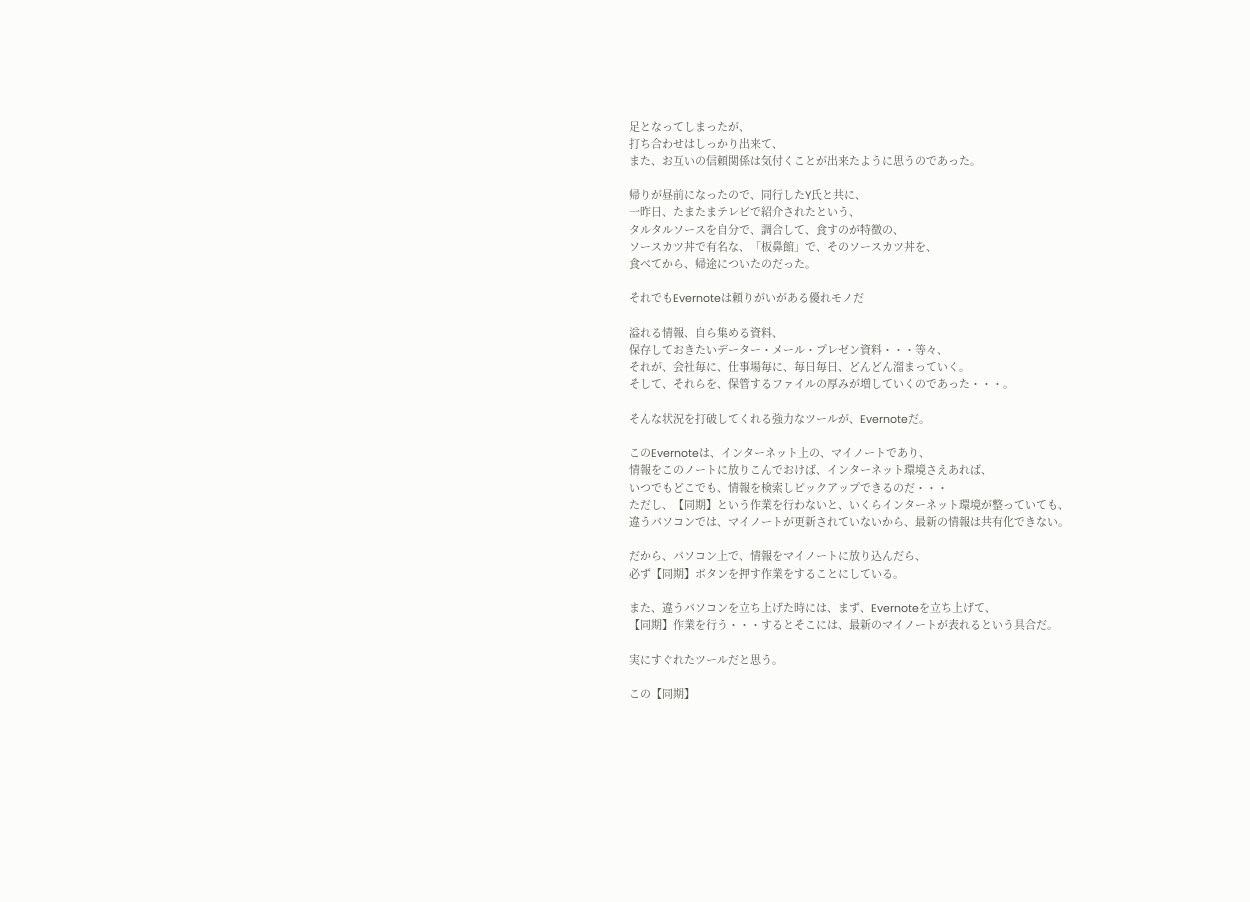足となってしまったが、
打ち合わせはしっかり出来て、
また、お互いの信頼関係は気付くことが出来たように思うのであった。

帰りが昼前になったので、同行したY氏と共に、
一昨日、たまたまテレビで紹介されたという、
タルタルソースを自分で、調合して、食すのが特徴の、
ソースカツ丼で有名な、「板鼻館」で、そのソースカツ丼を、
食べてから、帰途についたのだった。

それでもEvernoteは頼りがいがある優れモノだ

溢れる情報、自ら集める資料、
保存しておきたいデーター・メール・プレゼン資料・・・等々、
それが、会社毎に、仕事場毎に、毎日毎日、どんどん溜まっていく。
そして、それらを、保管するファイルの厚みが増していくのであった・・・。

そんな状況を打破してくれる強力なツールが、Evernoteだ。

このEvernoteは、インターネット上の、マイノートであり、
情報をこのノートに放りこんでおけば、インターネット環境さえあれば、
いつでもどこでも、情報を検索しピックアップできるのだ・・・
ただし、【同期】という作業を行わないと、いくらインターネット環境が整っていても、
違うパソコンでは、マイノートが更新されていないから、最新の情報は共有化できない。

だから、パソコン上で、情報をマイノートに放り込んだら、
必ず【同期】ボタンを押す作業をすることにしている。

また、違うパソコンを立ち上げた時には、まず、Evernoteを立ち上げて、
【同期】作業を行う・・・するとそこには、最新のマイノートが表れるという具合だ。

実にすぐれたツールだと思う。

この【同期】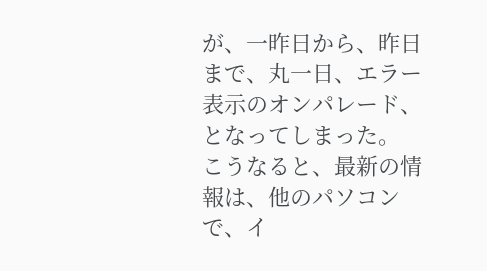が、一昨日から、昨日まで、丸一日、エラー表示のオンパレード、
となってしまった。
こうなると、最新の情報は、他のパソコンで、イ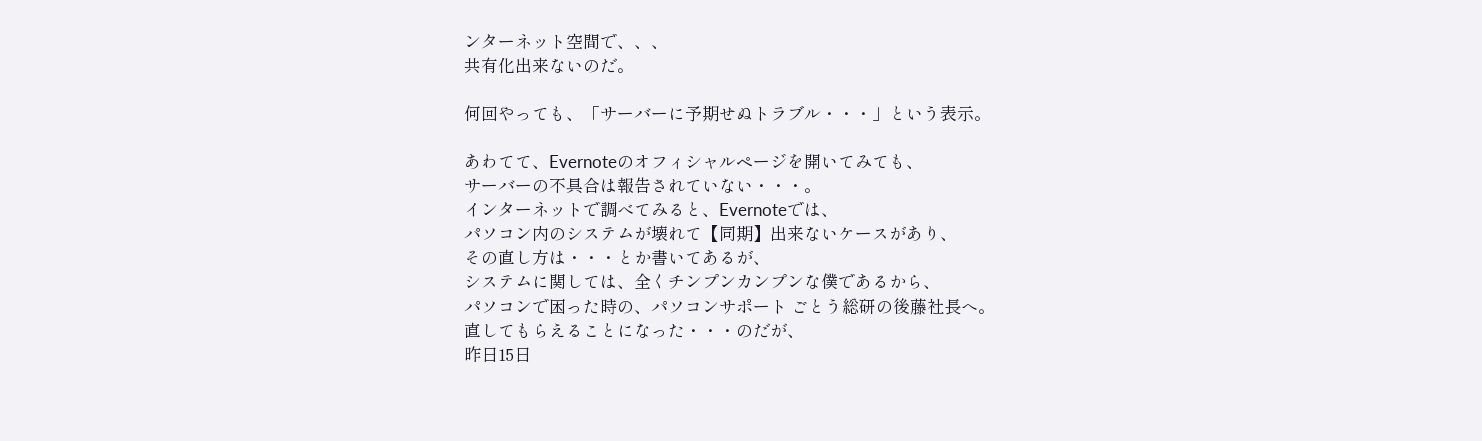ンターネット空間で、、、
共有化出来ないのだ。

何回やっても、「サーバーに予期せぬトラブル・・・」という表示。

あわてて、Evernoteのオフィシャルページを開いてみても、
サーバーの不具合は報告されていない・・・。
インターネットで調べてみると、Evernoteでは、
パソコン内のシステムが壊れて【同期】出来ないケースがあり、
その直し方は・・・とか書いてあるが、
システムに関しては、全くチンプンカンプンな僕であるから、
パソコンで困った時の、パソコンサポート ごとう総研の後藤社長へ。
直してもらえることになった・・・のだが、
昨日15日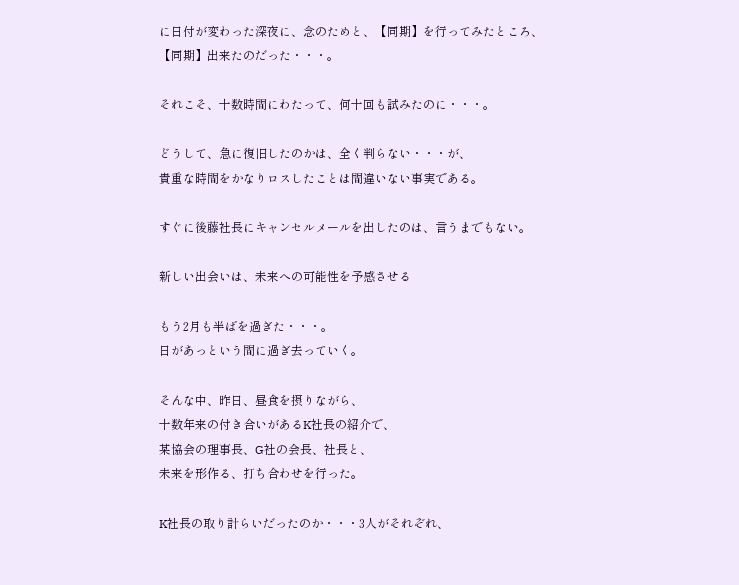に日付が変わった深夜に、念のためと、【同期】を行ってみたところ、
【同期】出来たのだった・・・。

それこそ、十数時間にわたって、何十回も試みたのに・・・。

どうして、急に復旧したのかは、全く判らない・・・が、
貴重な時間をかなりロスしたことは間違いない事実である。

すぐに後藤社長にキャンセルメールを出したのは、言うまでもない。

新しい出会いは、未来への可能性を予感させる

もう2月も半ばを過ぎた・・・。
日があっという間に過ぎ去っていく。

そんな中、昨日、昼食を摂りながら、
十数年来の付き合いがあるK社長の紹介で、
某協会の理事長、G社の会長、社長と、
未来を形作る、打ち合わせを行った。

K社長の取り計らいだったのか・・・3人がそれぞれ、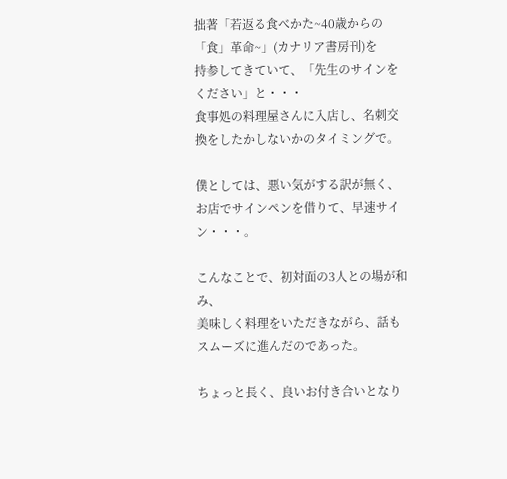拙著「若返る食べかた~40歳からの「食」革命~」(カナリア書房刊)を
持参してきていて、「先生のサインをください」と・・・
食事処の料理屋さんに入店し、名刺交換をしたかしないかのタイミングで。

僕としては、悪い気がする訳が無く、お店でサインペンを借りて、早速サイン・・・。

こんなことで、初対面の3人との場が和み、
美味しく料理をいただきながら、話もスムーズに進んだのであった。

ちょっと長く、良いお付き合いとなり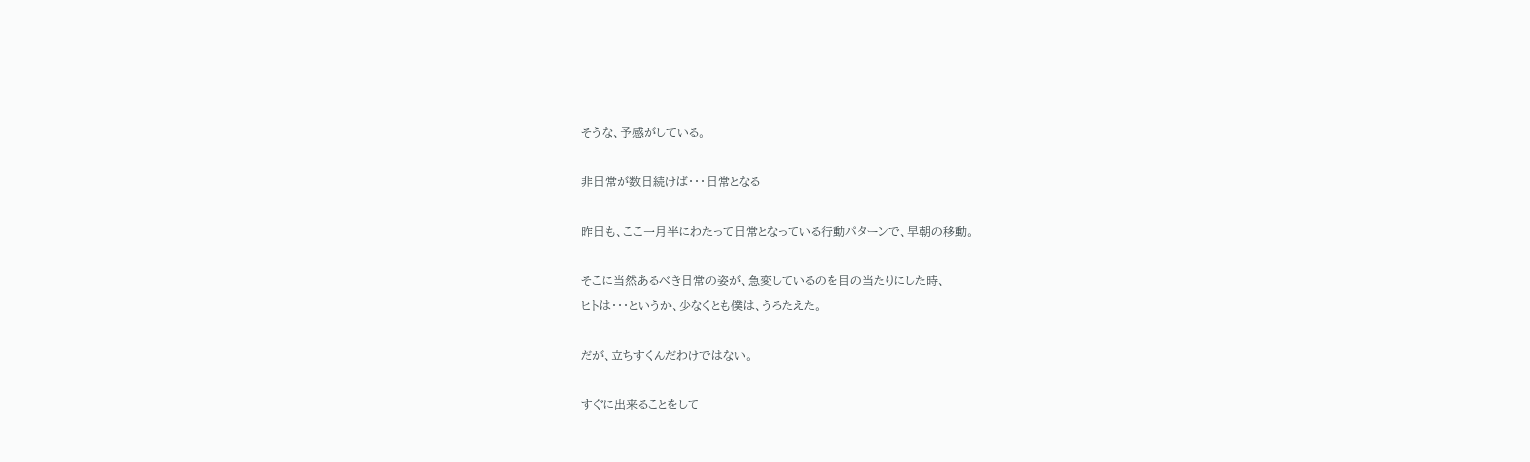そうな、予感がしている。

非日常が数日続けば・・・日常となる

昨日も、ここ一月半にわたって日常となっている行動パターンで、早朝の移動。

そこに当然あるべき日常の姿が、急変しているのを目の当たりにした時、
ヒトは・・・というか、少なくとも僕は、うろたえた。

だが、立ちすくんだわけではない。

すぐに出来ることをして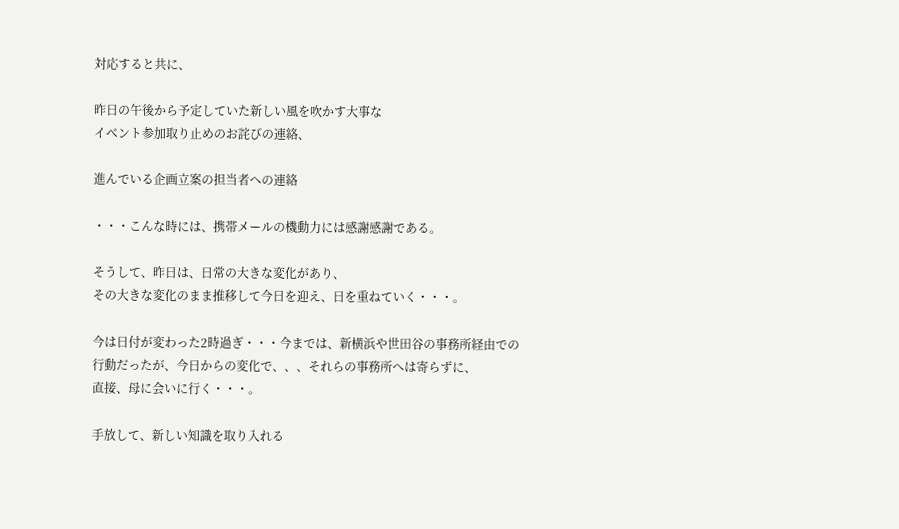対応すると共に、

昨日の午後から予定していた新しい風を吹かす大事な
イベント参加取り止めのお詫びの連絡、

進んでいる企画立案の担当者への連絡

・・・こんな時には、携帯メールの機動力には感謝感謝である。

そうして、昨日は、日常の大きな変化があり、
その大きな変化のまま推移して今日を迎え、日を重ねていく・・・。

今は日付が変わった2時過ぎ・・・今までは、新横浜や世田谷の事務所経由での
行動だったが、今日からの変化で、、、それらの事務所へは寄らずに、
直接、母に会いに行く・・・。

手放して、新しい知識を取り入れる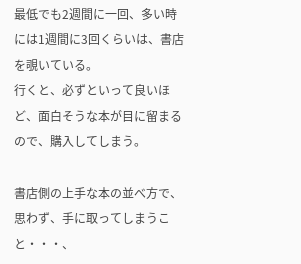最低でも2週間に一回、多い時には1週間に3回くらいは、書店を覗いている。
行くと、必ずといって良いほど、面白そうな本が目に留まるので、購入してしまう。

書店側の上手な本の並べ方で、思わず、手に取ってしまうこと・・・、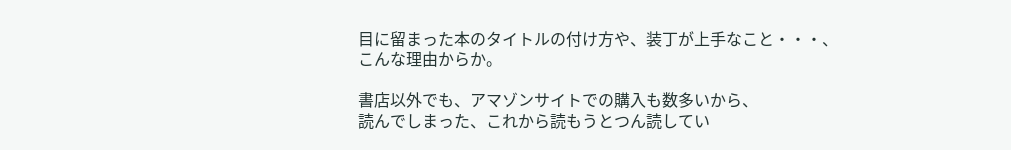目に留まった本のタイトルの付け方や、装丁が上手なこと・・・、
こんな理由からか。

書店以外でも、アマゾンサイトでの購入も数多いから、
読んでしまった、これから読もうとつん読してい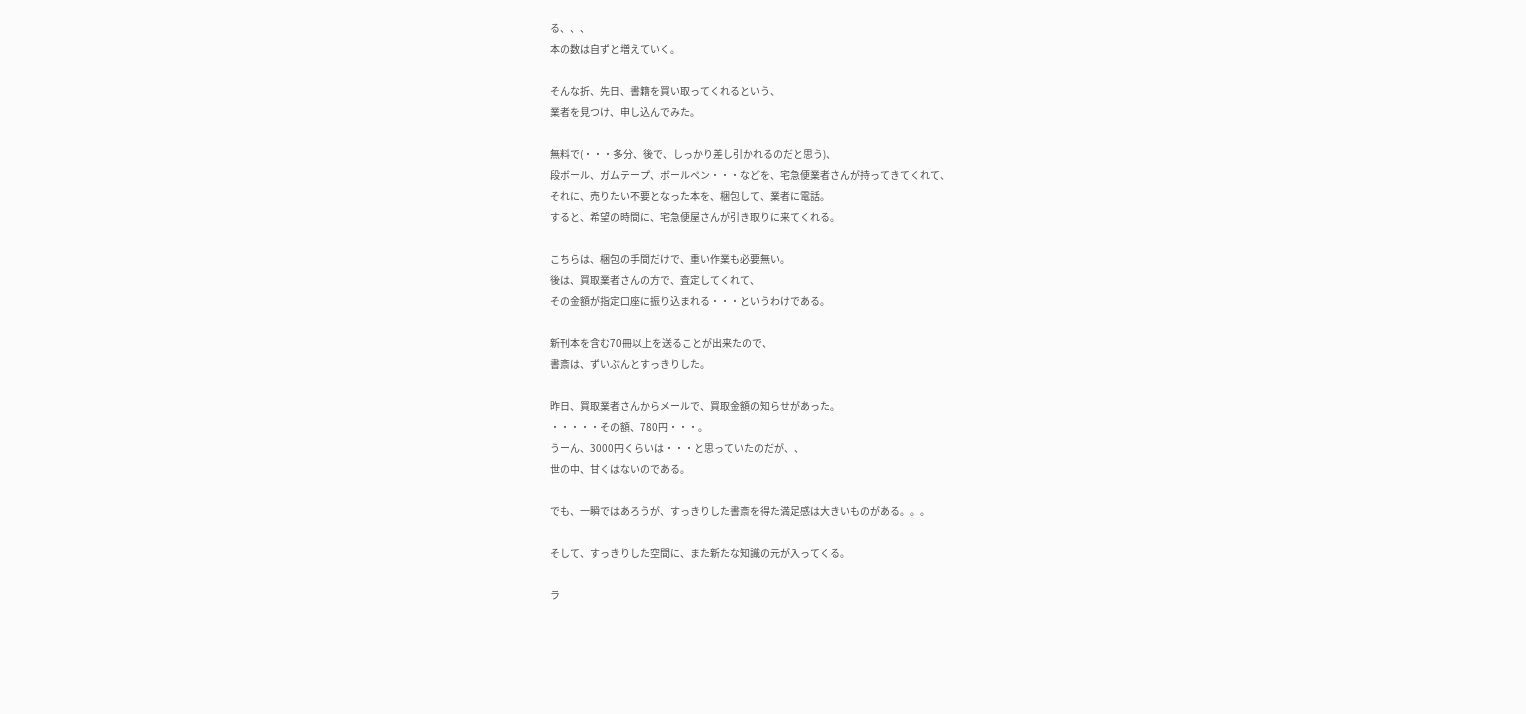る、、、
本の数は自ずと増えていく。

そんな折、先日、書籍を買い取ってくれるという、
業者を見つけ、申し込んでみた。

無料で(・・・多分、後で、しっかり差し引かれるのだと思う)、
段ボール、ガムテープ、ボールペン・・・などを、宅急便業者さんが持ってきてくれて、
それに、売りたい不要となった本を、梱包して、業者に電話。
すると、希望の時間に、宅急便屋さんが引き取りに来てくれる。

こちらは、梱包の手間だけで、重い作業も必要無い。
後は、買取業者さんの方で、査定してくれて、
その金額が指定口座に振り込まれる・・・というわけである。

新刊本を含む70冊以上を送ることが出来たので、
書斎は、ずいぶんとすっきりした。

昨日、買取業者さんからメールで、買取金額の知らせがあった。
・・・・・その額、780円・・・。
うーん、3000円くらいは・・・と思っていたのだが、、
世の中、甘くはないのである。

でも、一瞬ではあろうが、すっきりした書斎を得た満足感は大きいものがある。。。

そして、すっきりした空間に、また新たな知識の元が入ってくる。

ラ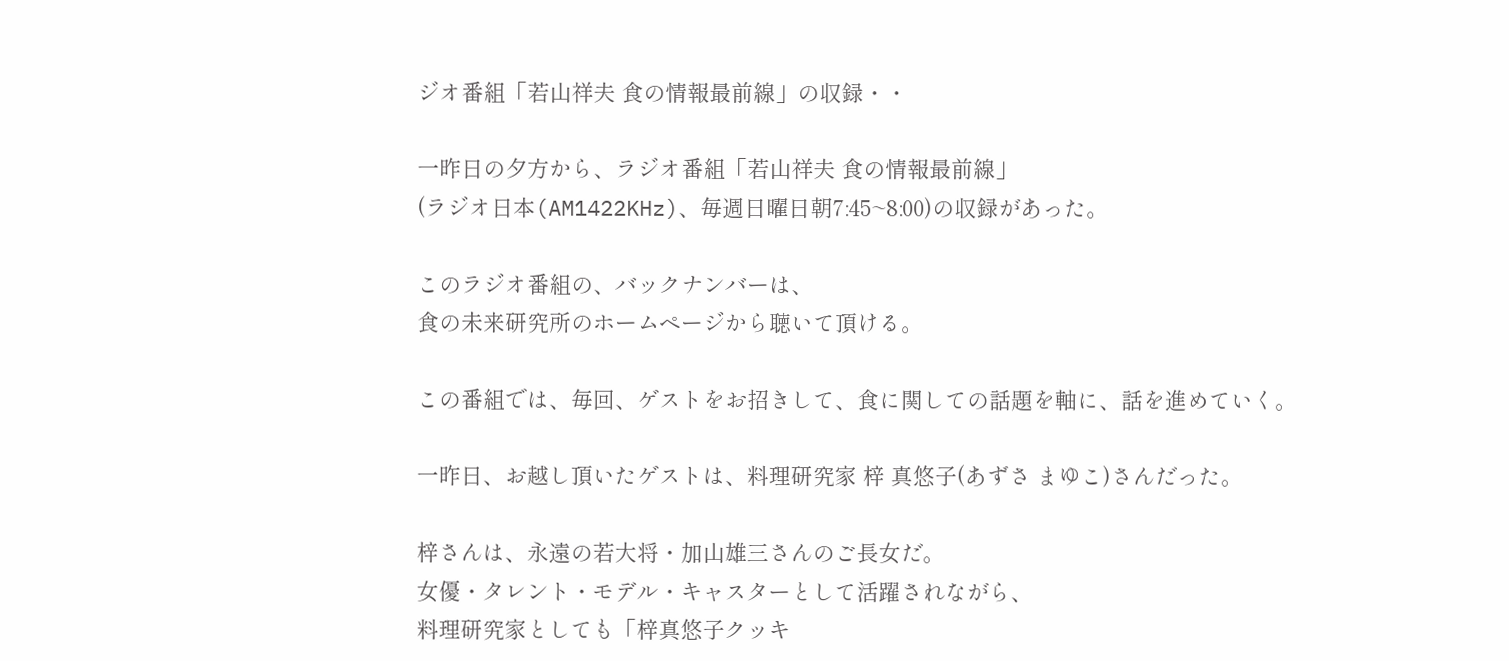ジオ番組「若山祥夫 食の情報最前線」の収録・・

一昨日の夕方から、ラジオ番組「若山祥夫 食の情報最前線」
(ラジオ日本(AM1422KHz)、毎週日曜日朝7:45~8:00)の収録があった。

このラジオ番組の、バックナンバーは、
食の未来研究所のホームページから聴いて頂ける。

この番組では、毎回、ゲストをお招きして、食に関しての話題を軸に、話を進めていく。

一昨日、お越し頂いたゲストは、料理研究家 梓 真悠子(あずさ まゆこ)さんだった。

梓さんは、永遠の若大将・加山雄三さんのご長女だ。
女優・タレント・モデル・キャスターとして活躍されながら、
料理研究家としても「梓真悠子クッキ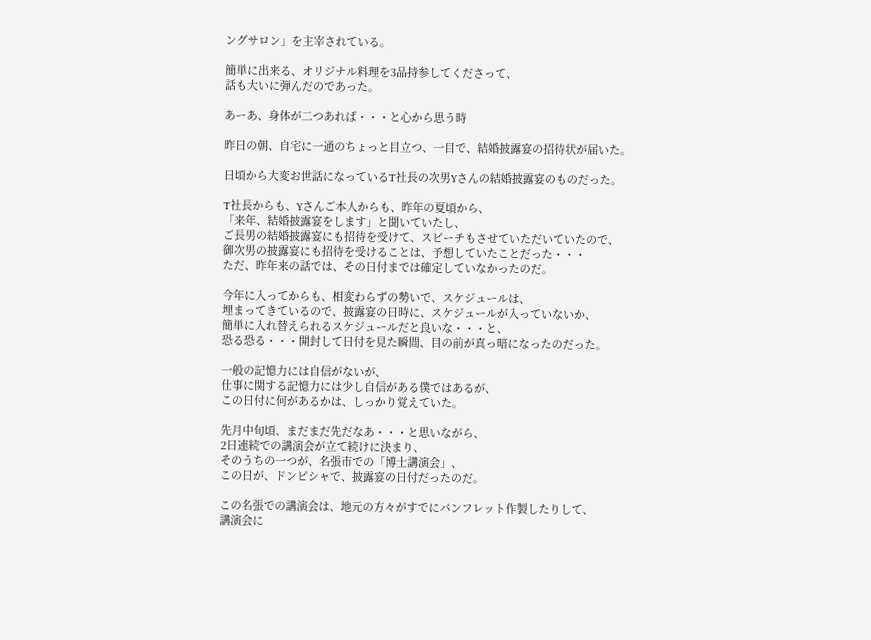ングサロン」を主宰されている。

簡単に出来る、オリジナル料理を3品持参してくださって、
話も大いに弾んだのであった。

あーあ、身体が二つあれば・・・と心から思う時

昨日の朝、自宅に一通のちょっと目立つ、一目で、結婚披露宴の招待状が届いた。

日頃から大変お世話になっているT社長の次男Yさんの結婚披露宴のものだった。

T社長からも、Yさんご本人からも、昨年の夏頃から、
「来年、結婚披露宴をします」と聞いていたし、
ご長男の結婚披露宴にも招待を受けて、スピーチもさせていただいていたので、
御次男の披露宴にも招待を受けることは、予想していたことだった・・・
ただ、昨年来の話では、その日付までは確定していなかったのだ。

今年に入ってからも、相変わらずの勢いで、スケジュールは、
埋まってきているので、披露宴の日時に、スケジュールが入っていないか、
簡単に入れ替えられるスケジュールだと良いな・・・と、
恐る恐る・・・開封して日付を見た瞬間、目の前が真っ暗になったのだった。

一般の記憶力には自信がないが、
仕事に関する記憶力には少し自信がある僕ではあるが、
この日付に何があるかは、しっかり覚えていた。

先月中旬頃、まだまだ先だなあ・・・と思いながら、
2日連続での講演会が立て続けに決まり、
そのうちの一つが、名張市での「博士講演会」、
この日が、ドンピシャで、披露宴の日付だったのだ。

この名張での講演会は、地元の方々がすでにパンフレット作製したりして、
講演会に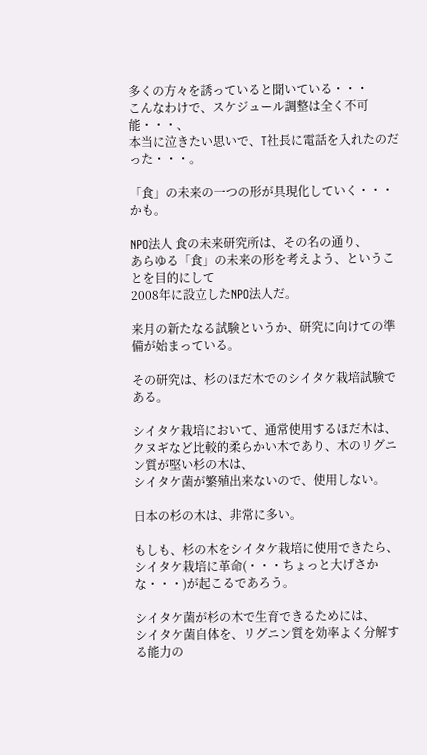多くの方々を誘っていると聞いている・・・
こんなわけで、スケジュール調整は全く不可能・・・、
本当に泣きたい思いで、T社長に電話を入れたのだった・・・。

「食」の未来の一つの形が具現化していく・・・かも。

NPO法人 食の未来研究所は、その名の通り、
あらゆる「食」の未来の形を考えよう、ということを目的にして
2008年に設立したNPO法人だ。

来月の新たなる試験というか、研究に向けての準備が始まっている。

その研究は、杉のほだ木でのシイタケ栽培試験である。

シイタケ栽培において、通常使用するほだ木は、
クヌギなど比較的柔らかい木であり、木のリグニン質が堅い杉の木は、
シイタケ菌が繁殖出来ないので、使用しない。

日本の杉の木は、非常に多い。

もしも、杉の木をシイタケ栽培に使用できたら、
シイタケ栽培に革命(・・・ちょっと大げさかな・・・)が起こるであろう。

シイタケ菌が杉の木で生育できるためには、
シイタケ菌自体を、リグニン質を効率よく分解する能力の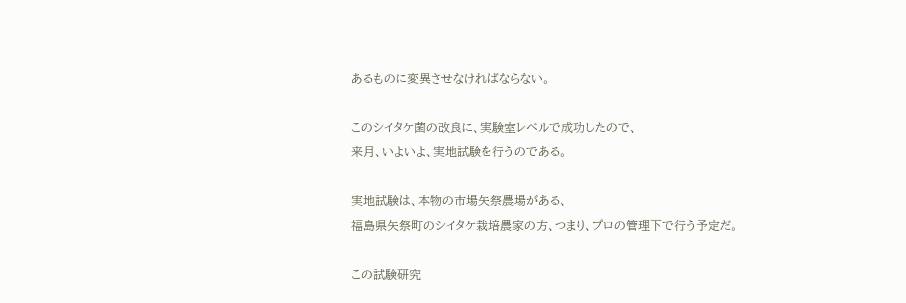あるものに変異させなければならない。

このシイタケ菌の改良に、実験室レベルで成功したので、
来月、いよいよ、実地試験を行うのである。

実地試験は、本物の市場矢祭農場がある、
福島県矢祭町のシイタケ栽培農家の方、つまり、プロの管理下で行う予定だ。

この試験研究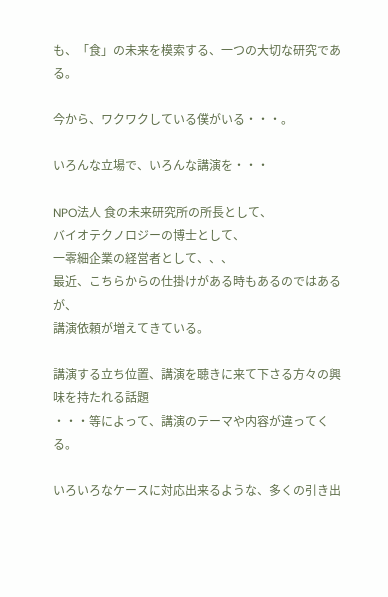も、「食」の未来を模索する、一つの大切な研究である。

今から、ワクワクしている僕がいる・・・。

いろんな立場で、いろんな講演を・・・

NPO法人 食の未来研究所の所長として、
バイオテクノロジーの博士として、
一零細企業の経営者として、、、
最近、こちらからの仕掛けがある時もあるのではあるが、
講演依頼が増えてきている。

講演する立ち位置、講演を聴きに来て下さる方々の興味を持たれる話題
・・・等によって、講演のテーマや内容が違ってくる。

いろいろなケースに対応出来るような、多くの引き出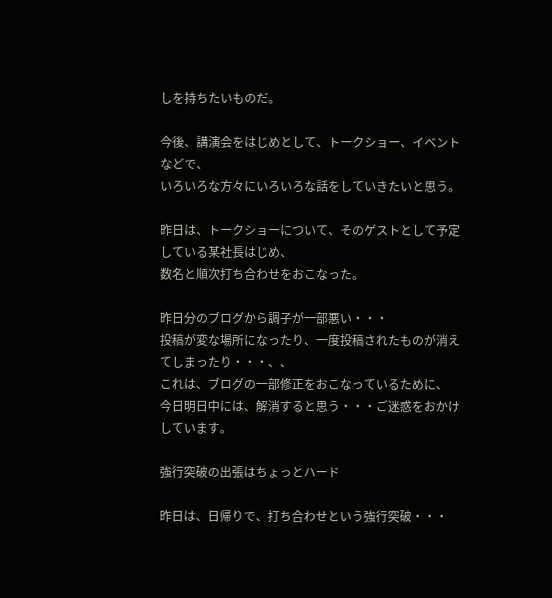しを持ちたいものだ。

今後、講演会をはじめとして、トークショー、イベントなどで、
いろいろな方々にいろいろな話をしていきたいと思う。

昨日は、トークショーについて、そのゲストとして予定している某社長はじめ、
数名と順次打ち合わせをおこなった。

昨日分のブログから調子が一部悪い・・・
投稿が変な場所になったり、一度投稿されたものが消えてしまったり・・・、、
これは、ブログの一部修正をおこなっているために、
今日明日中には、解消すると思う・・・ご迷惑をおかけしています。

強行突破の出張はちょっとハード

昨日は、日帰りで、打ち合わせという強行突破・・・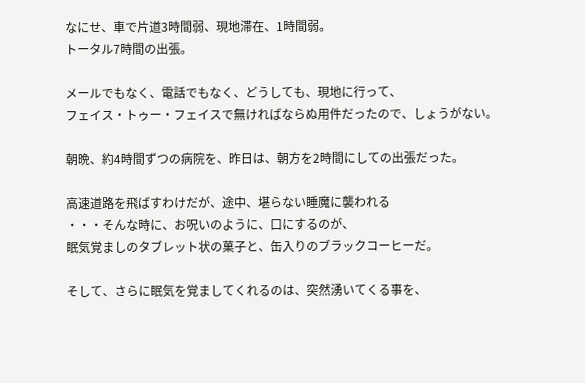なにせ、車で片道3時間弱、現地滞在、1時間弱。
トータル7時間の出張。

メールでもなく、電話でもなく、どうしても、現地に行って、
フェイス・トゥー・フェイスで無ければならぬ用件だったので、しょうがない。

朝晩、約4時間ずつの病院を、昨日は、朝方を2時間にしての出張だった。

高速道路を飛ばすわけだが、途中、堪らない睡魔に襲われる
・・・そんな時に、お呪いのように、口にするのが、
眠気覚ましのタブレット状の菓子と、缶入りのブラックコーヒーだ。

そして、さらに眠気を覚ましてくれるのは、突然湧いてくる事を、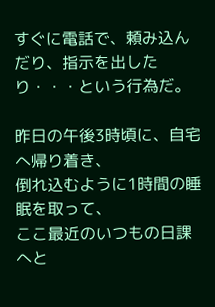すぐに電話で、頼み込んだり、指示を出したり・・・という行為だ。

昨日の午後3時頃に、自宅へ帰り着き、
倒れ込むように1時間の睡眠を取って、
ここ最近のいつもの日課へと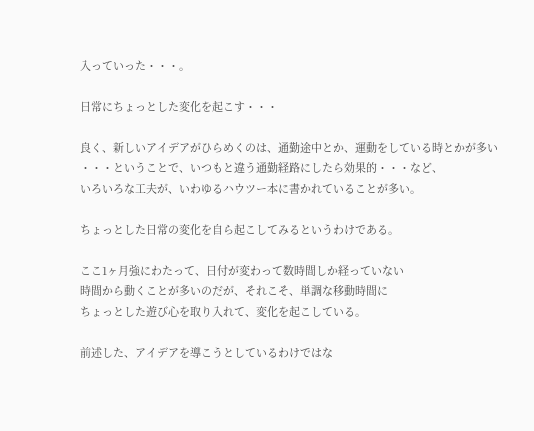入っていった・・・。

日常にちょっとした変化を起こす・・・

良く、新しいアイデアがひらめくのは、通勤途中とか、運動をしている時とかが多い
・・・ということで、いつもと違う通勤経路にしたら効果的・・・など、
いろいろな工夫が、いわゆるハウツー本に書かれていることが多い。

ちょっとした日常の変化を自ら起こしてみるというわけである。

ここ1ヶ月強にわたって、日付が変わって数時間しか経っていない
時間から動くことが多いのだが、それこそ、単調な移動時間に
ちょっとした遊び心を取り入れて、変化を起こしている。

前述した、アイデアを導こうとしているわけではな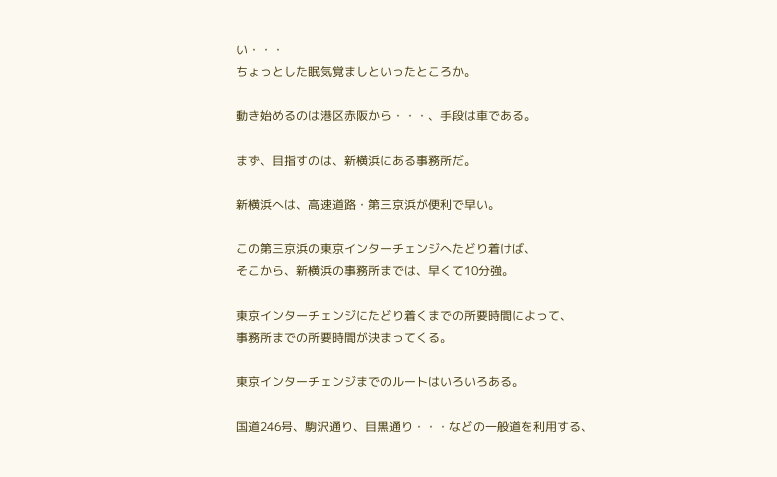い・・・
ちょっとした眠気覚ましといったところか。

動き始めるのは港区赤阪から・・・、手段は車である。

まず、目指すのは、新横浜にある事務所だ。

新横浜へは、高速道路・第三京浜が便利で早い。

この第三京浜の東京インターチェンジへたどり着けば、
そこから、新横浜の事務所までは、早くて10分強。

東京インターチェンジにたどり着くまでの所要時間によって、
事務所までの所要時間が決まってくる。

東京インターチェンジまでのルートはいろいろある。

国道246号、駒沢通り、目黒通り・・・などの一般道を利用する、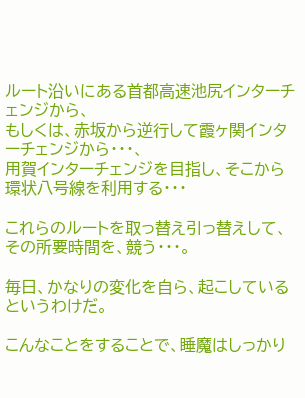ルート沿いにある首都高速池尻インターチェンジから、
もしくは、赤坂から逆行して霞ヶ関インターチェンジから・・・、
用賀インターチェンジを目指し、そこから環状八号線を利用する・・・

これらのルートを取っ替え引っ替えして、その所要時間を、競う・・・。

毎日、かなりの変化を自ら、起こしているというわけだ。

こんなことをすることで、睡魔はしっかり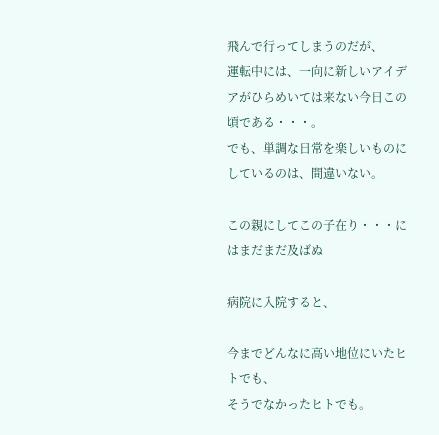飛んで行ってしまうのだが、
運転中には、一向に新しいアイデアがひらめいては来ない今日この頃である・・・。
でも、単調な日常を楽しいものにしているのは、間違いない。

この親にしてこの子在り・・・にはまだまだ及ばぬ

病院に入院すると、

今までどんなに高い地位にいたヒトでも、
そうでなかったヒトでも。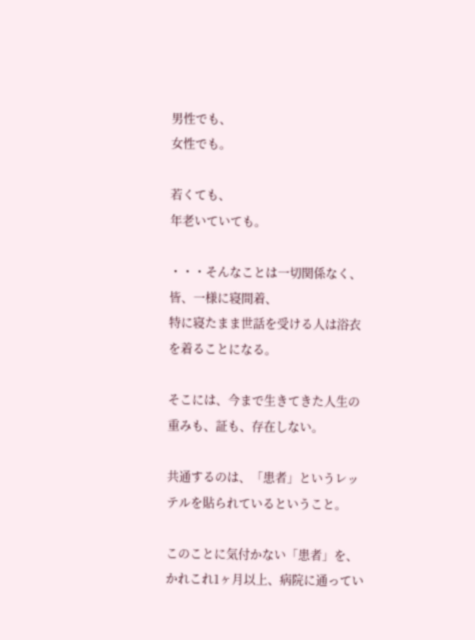男性でも、
女性でも。

若くても、
年老いていても。

・・・そんなことは一切関係なく、皆、一様に寝間着、
特に寝たまま世話を受ける人は浴衣を着ることになる。

そこには、今まで生きてきた人生の重みも、証も、存在しない。

共通するのは、「患者」というレッテルを貼られているということ。

このことに気付かない「患者」を、かれこれ1ヶ月以上、病院に通ってい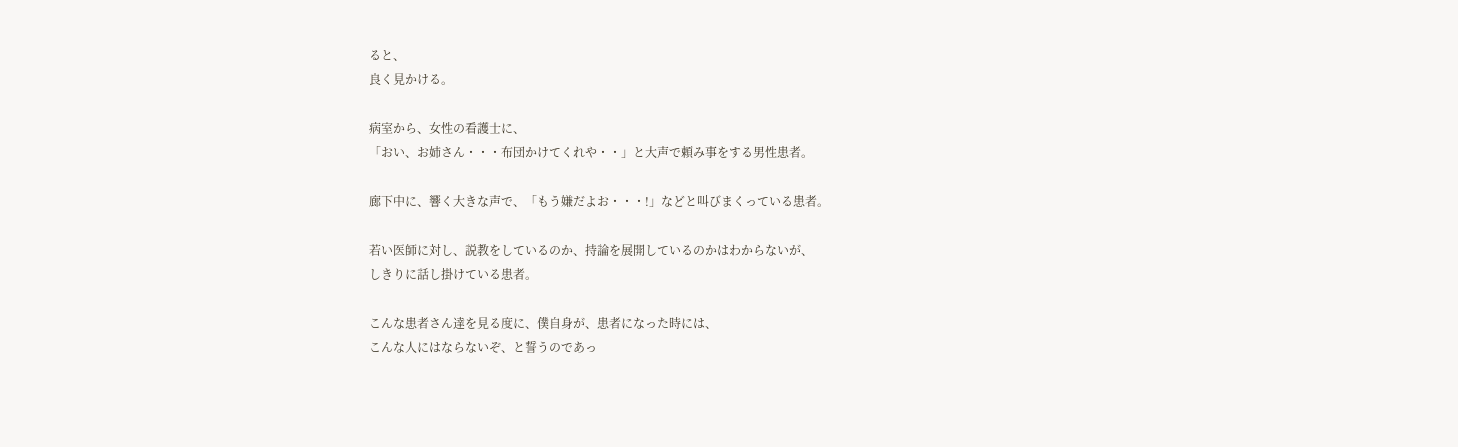ると、
良く見かける。

病室から、女性の看護士に、
「おい、お姉さん・・・布団かけてくれや・・」と大声で頼み事をする男性患者。

廊下中に、響く大きな声で、「もう嫌だよお・・・!」などと叫びまくっている患者。

若い医師に対し、説教をしているのか、持論を展開しているのかはわからないが、
しきりに話し掛けている患者。

こんな患者さん達を見る度に、僕自身が、患者になった時には、
こんな人にはならないぞ、と誓うのであっ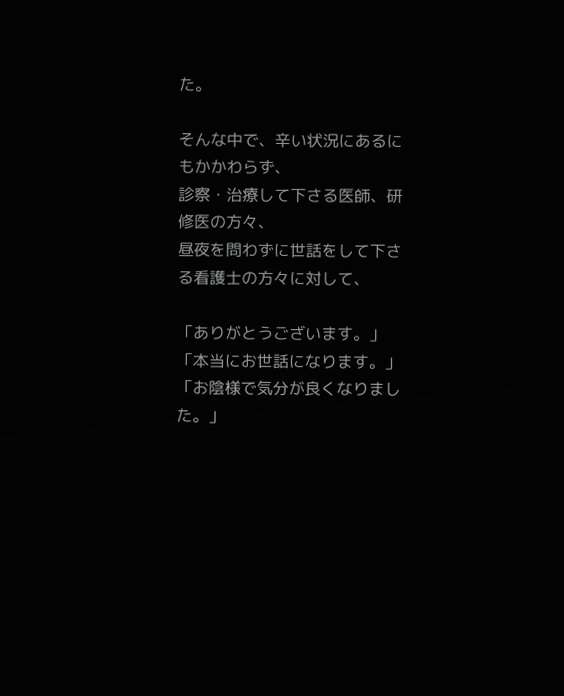た。

そんな中で、辛い状況にあるにもかかわらず、
診察・治療して下さる医師、研修医の方々、
昼夜を問わずに世話をして下さる看護士の方々に対して、

「ありがとうございます。」
「本当にお世話になります。」
「お陰様で気分が良くなりました。」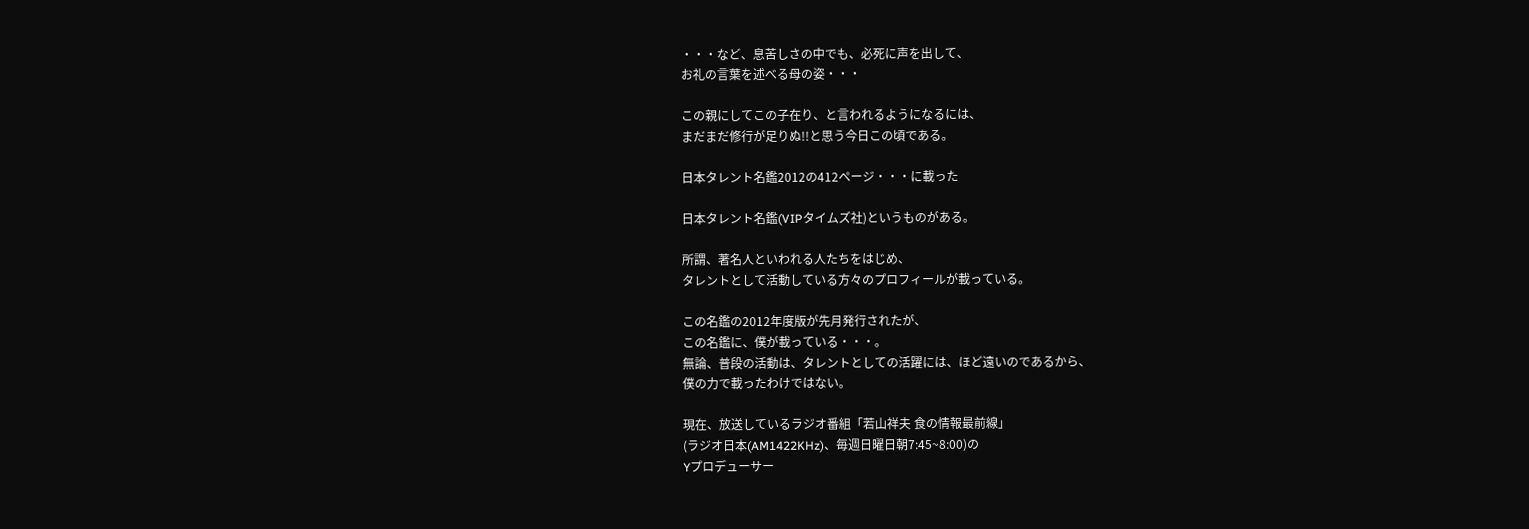・・・など、息苦しさの中でも、必死に声を出して、
お礼の言葉を述べる母の姿・・・

この親にしてこの子在り、と言われるようになるには、
まだまだ修行が足りぬ!!と思う今日この頃である。

日本タレント名鑑2012の412ページ・・・に載った

日本タレント名鑑(VIPタイムズ社)というものがある。

所謂、著名人といわれる人たちをはじめ、
タレントとして活動している方々のプロフィールが載っている。

この名鑑の2012年度版が先月発行されたが、
この名鑑に、僕が載っている・・・。
無論、普段の活動は、タレントとしての活躍には、ほど遠いのであるから、
僕の力で載ったわけではない。

現在、放送しているラジオ番組「若山祥夫 食の情報最前線」
(ラジオ日本(AM1422KHz)、毎週日曜日朝7:45~8:00)の
Yプロデューサー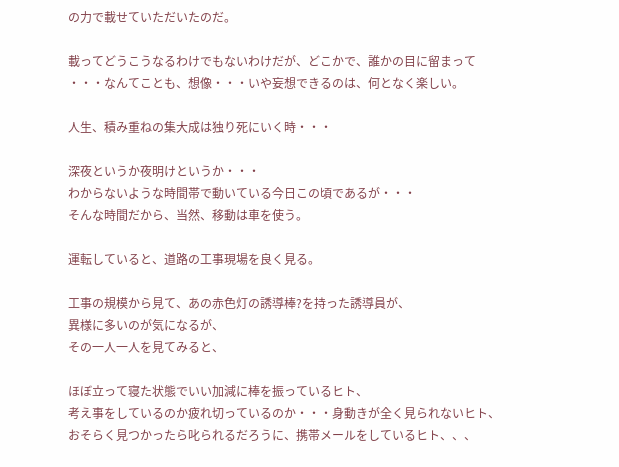の力で載せていただいたのだ。

載ってどうこうなるわけでもないわけだが、どこかで、誰かの目に留まって
・・・なんてことも、想像・・・いや妄想できるのは、何となく楽しい。

人生、積み重ねの集大成は独り死にいく時・・・

深夜というか夜明けというか・・・
わからないような時間帯で動いている今日この頃であるが・・・
そんな時間だから、当然、移動は車を使う。

運転していると、道路の工事現場を良く見る。

工事の規模から見て、あの赤色灯の誘導棒?を持った誘導員が、
異様に多いのが気になるが、
その一人一人を見てみると、

ほぼ立って寝た状態でいい加減に棒を振っているヒト、
考え事をしているのか疲れ切っているのか・・・身動きが全く見られないヒト、
おそらく見つかったら叱られるだろうに、携帯メールをしているヒト、、、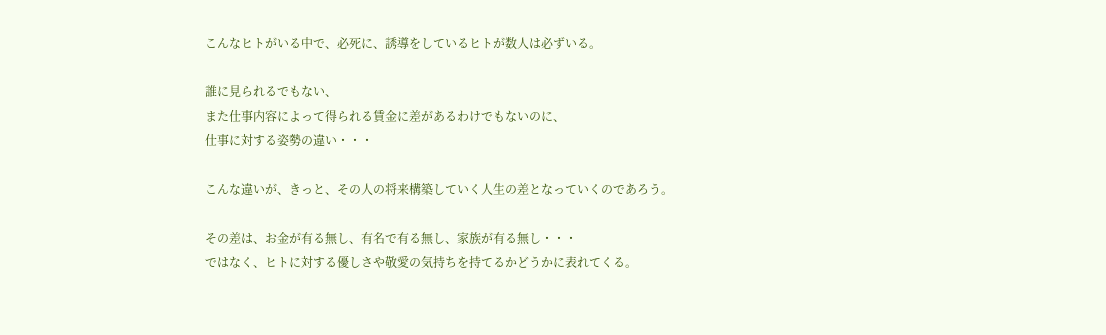こんなヒトがいる中で、必死に、誘導をしているヒトが数人は必ずいる。

誰に見られるでもない、
また仕事内容によって得られる賃金に差があるわけでもないのに、
仕事に対する姿勢の違い・・・

こんな違いが、きっと、その人の将来構築していく人生の差となっていくのであろう。

その差は、お金が有る無し、有名で有る無し、家族が有る無し・・・
ではなく、ヒトに対する優しさや敬愛の気持ちを持てるかどうかに表れてくる。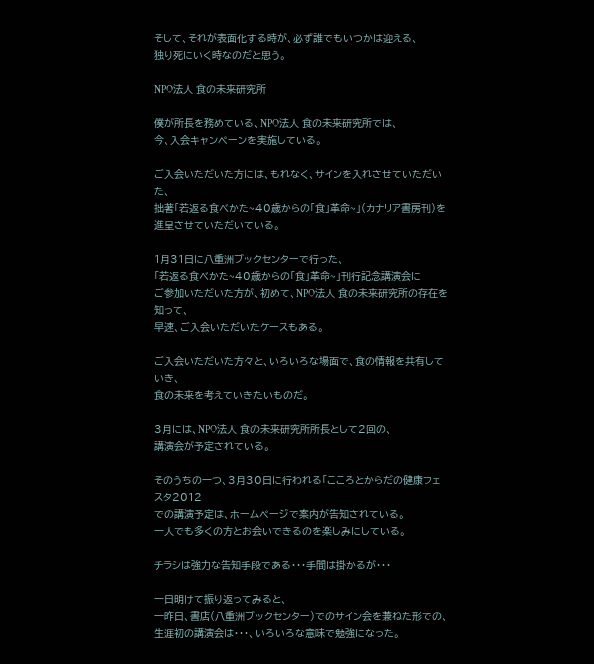そして、それが表面化する時が、必ず誰でもいつかは迎える、
独り死にいく時なのだと思う。

NPO法人 食の未来研究所

僕が所長を務めている、NPO法人 食の未来研究所では、
今、入会キャンペーンを実施している。

ご入会いただいた方には、もれなく、サインを入れさせていただいた、
拙著「若返る食べかた~40歳からの「食」革命~」(カナリア書房刊)を
進呈させていただいている。

1月31日に八重洲ブックセンターで行った、
「若返る食べかた~40歳からの「食」革命~」刊行記念講演会に
ご参加いただいた方が、初めて、NPO法人 食の未来研究所の存在を知って、
早速、ご入会いただいたケースもある。

ご入会いただいた方々と、いろいろな場面で、食の情報を共有していき、
食の未来を考えていきたいものだ。

3月には、NPO法人 食の未来研究所所長として2回の、
講演会が予定されている。

そのうちの一つ、3月30日に行われる「こころとからだの健康フェスタ2012
での講演予定は、ホームページで案内が告知されている。
一人でも多くの方とお会いできるのを楽しみにしている。

チラシは強力な告知手段である・・・手間は掛かるが・・・

一日明けて振り返ってみると、
一昨日、書店(八重洲ブックセンター)でのサイン会を兼ねた形での、
生涯初の講演会は・・・、いろいろな意味で勉強になった。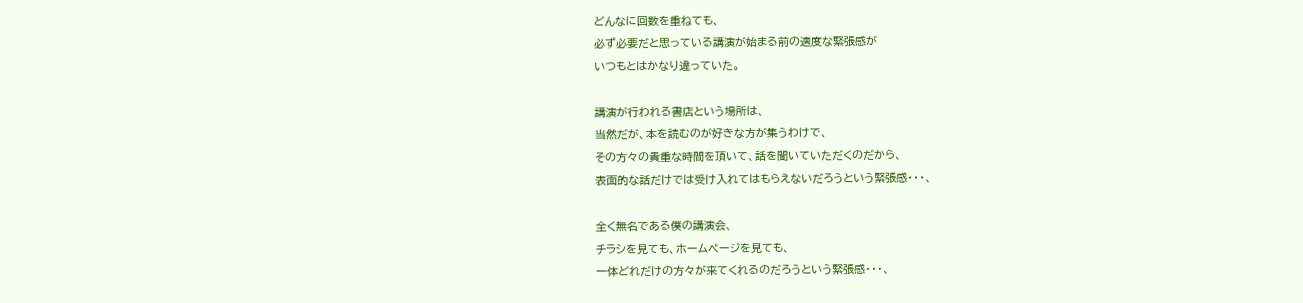どんなに回数を重ねても、
必ず必要だと思っている講演が始まる前の適度な緊張感が
いつもとはかなり違っていた。

講演が行われる書店という場所は、
当然だが、本を読むのが好きな方が集うわけで、
その方々の貴重な時間を頂いて、話を聞いていただくのだから、
表面的な話だけでは受け入れてはもらえないだろうという緊張感・・・、

全く無名である僕の講演会、
チラシを見ても、ホームページを見ても、
一体どれだけの方々が来てくれるのだろうという緊張感・・・、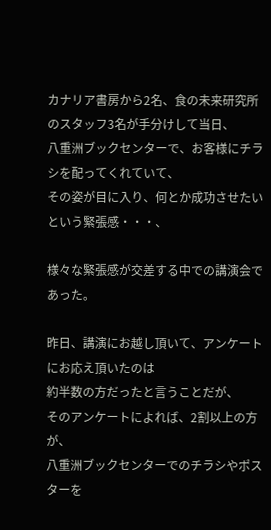カナリア書房から2名、食の未来研究所のスタッフ3名が手分けして当日、
八重洲ブックセンターで、お客様にチラシを配ってくれていて、
その姿が目に入り、何とか成功させたいという緊張感・・・、

様々な緊張感が交差する中での講演会であった。

昨日、講演にお越し頂いて、アンケートにお応え頂いたのは
約半数の方だったと言うことだが、
そのアンケートによれば、2割以上の方が、
八重洲ブックセンターでのチラシやポスターを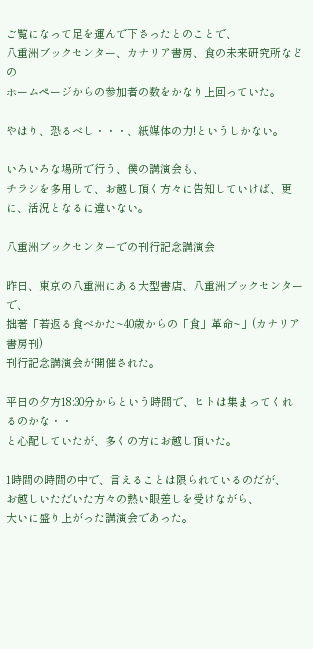ご覧になって足を運んで下さったとのことで、
八重洲ブックセンター、カナリア書房、食の未来研究所などの
ホームページからの参加者の数をかなり上回っていた。

やはり、恐るべし・・・、紙媒体の力!というしかない。

いろいろな場所で行う、僕の講演会も、
チラシを多用して、お越し頂く方々に告知していけば、更に、活況となるに違いない。

八重洲ブックセンターでの刊行記念講演会

昨日、東京の八重洲にある大型書店、八重洲ブックセンターで、
拙著「若返る食べかた~40歳からの「食」革命~」(カナリア書房刊)
刊行記念講演会が開催された。

平日の夕方18:30分からという時間で、ヒトは集まってくれるのかな・・
と心配していたが、多くの方にお越し頂いた。

1時間の時間の中で、言えることは限られているのだが、
お越しいただいた方々の熱い眼差しを受けながら、
大いに盛り上がった講演会であった。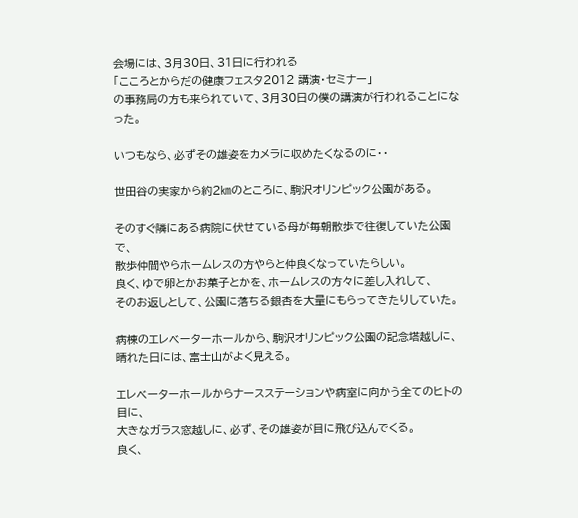会場には、3月30日、31日に行われる
「こころとからだの健康フェスタ2012 講演・セミナー」
の事務局の方も来られていて、3月30日の僕の講演が行われることになった。

いつもなら、必ずその雄姿をカメラに収めたくなるのに・・

世田谷の実家から約2㎞のところに、駒沢オリンピック公園がある。

そのすぐ隣にある病院に伏せている母が毎朝散歩で往復していた公園で、
散歩仲間やらホームレスの方やらと仲良くなっていたらしい。
良く、ゆで卵とかお菓子とかを、ホームレスの方々に差し入れして、
そのお返しとして、公園に落ちる銀杏を大量にもらってきたりしていた。

病棟のエレベーターホールから、駒沢オリンピック公園の記念塔越しに、
晴れた日には、富士山がよく見える。

エレベーターホールからナースステーションや病室に向かう全てのヒトの目に、
大きなガラス窓越しに、必ず、その雄姿が目に飛び込んでくる。
良く、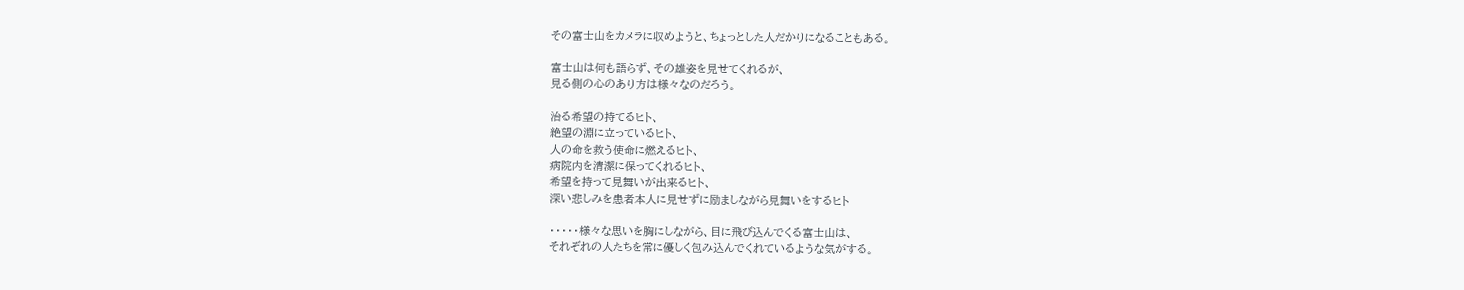その富士山をカメラに収めようと、ちょっとした人だかりになることもある。

富士山は何も語らず、その雄姿を見せてくれるが、
見る側の心のあり方は様々なのだろう。

治る希望の持てるヒト、
絶望の淵に立っているヒト、
人の命を救う使命に燃えるヒト、
病院内を清潔に保ってくれるヒト、
希望を持って見舞いが出来るヒト、
深い悲しみを患者本人に見せずに励ましながら見舞いをするヒト

・・・・・様々な思いを胸にしながら、目に飛び込んでくる富士山は、
それぞれの人たちを常に優しく包み込んでくれているような気がする。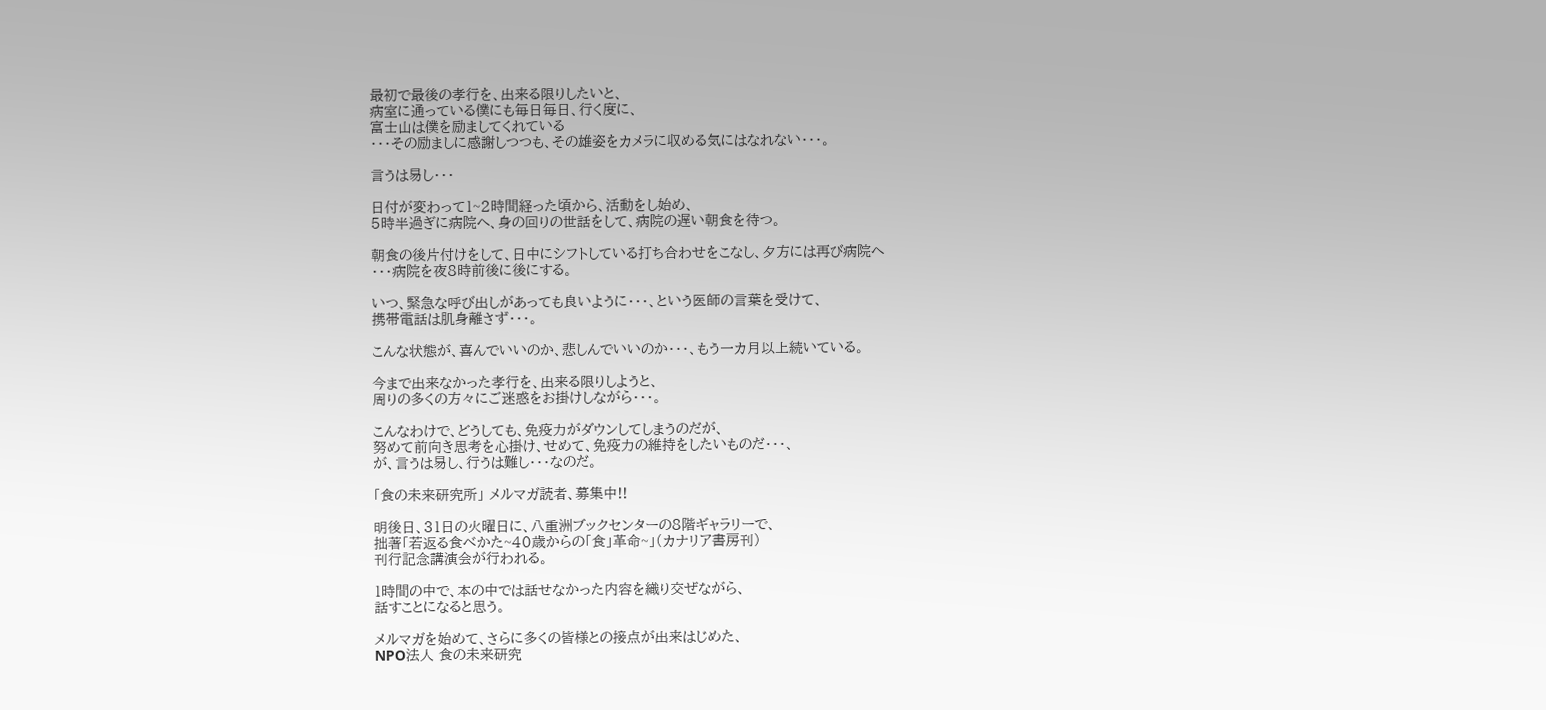最初で最後の孝行を、出来る限りしたいと、
病室に通っている僕にも毎日毎日、行く度に、
富士山は僕を励ましてくれている
・・・その励ましに感謝しつつも、その雄姿をカメラに収める気にはなれない・・・。

言うは易し・・・

日付が変わって1~2時間経った頃から、活動をし始め、
5時半過ぎに病院へ、身の回りの世話をして、病院の遅い朝食を待つ。

朝食の後片付けをして、日中にシフトしている打ち合わせをこなし、夕方には再び病院へ
・・・病院を夜8時前後に後にする。

いつ、緊急な呼び出しがあっても良いように・・・、という医師の言葉を受けて、
携帯電話は肌身離さず・・・。

こんな状態が、喜んでいいのか、悲しんでいいのか・・・、もう一カ月以上続いている。

今まで出来なかった孝行を、出来る限りしようと、
周りの多くの方々にご迷惑をお掛けしながら・・・。

こんなわけで、どうしても、免疫力がダウンしてしまうのだが、
努めて前向き思考を心掛け、せめて、免疫力の維持をしたいものだ・・・、
が、言うは易し、行うは難し・・・なのだ。

「食の未来研究所」 メルマガ読者、募集中!!

明後日、31日の火曜日に、八重洲ブックセンターの8階ギャラリーで、
拙著「若返る食べかた~40歳からの「食」革命~」(カナリア書房刊)
刊行記念講演会が行われる。

1時間の中で、本の中では話せなかった内容を織り交ぜながら、
話すことになると思う。

メルマガを始めて、さらに多くの皆様との接点が出来はじめた、
NPO法人 食の未来研究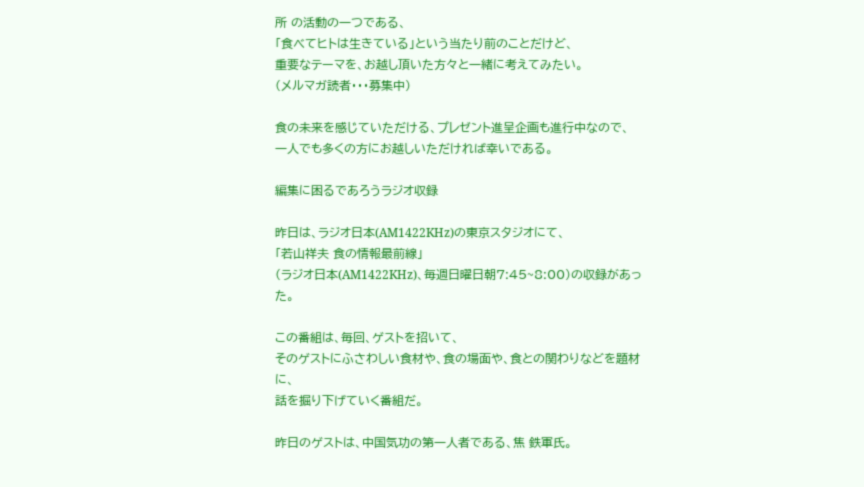所 の活動の一つである、
「食べてヒトは生きている」という当たり前のことだけど、
重要なテーマを、お越し頂いた方々と一緒に考えてみたい。
(メルマガ読者・・・募集中)

食の未来を感じていただける、プレゼント進呈企画も進行中なので、
一人でも多くの方にお越しいただければ幸いである。

編集に困るであろうラジオ収録

昨日は、ラジオ日本(AM1422KHz)の東京スタジオにて、
「若山祥夫 食の情報最前線」
(ラジオ日本(AM1422KHz)、毎週日曜日朝7:45~8:00)の収録があった。

この番組は、毎回、ゲストを招いて、
そのゲストにふさわしい食材や、食の場面や、食との関わりなどを題材に、
話を掘り下げていく番組だ。

昨日のゲストは、中国気功の第一人者である、焦 鉄軍氏。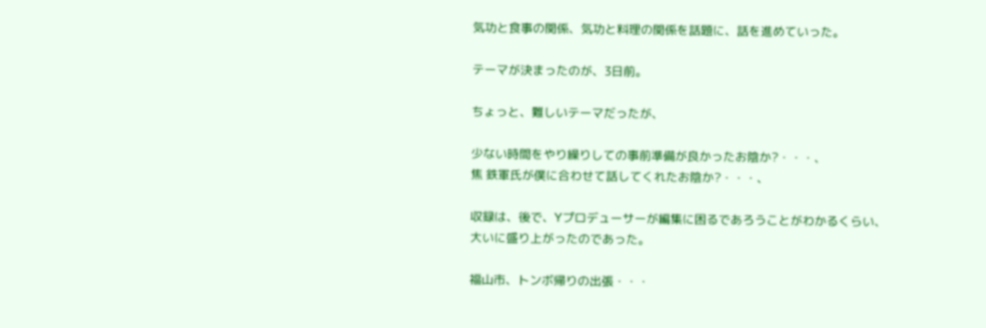気功と食事の関係、気功と料理の関係を話題に、話を進めていった。

テーマが決まったのが、3日前。

ちょっと、難しいテーマだったが、

少ない時間をやり繰りしての事前準備が良かったお陰か?・・・、
焦 鉄軍氏が僕に合わせて話してくれたお陰か?・・・、

収録は、後で、Yプロデューサーが編集に困るであろうことがわかるくらい、
大いに盛り上がったのであった。

福山市、トンボ帰りの出張・・・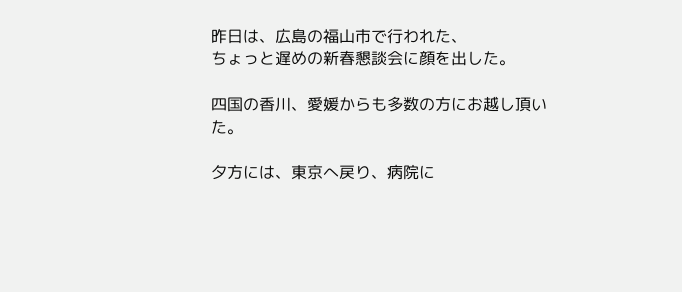昨日は、広島の福山市で行われた、
ちょっと遅めの新春懇談会に顔を出した。

四国の香川、愛媛からも多数の方にお越し頂いた。

夕方には、東京へ戻り、病院に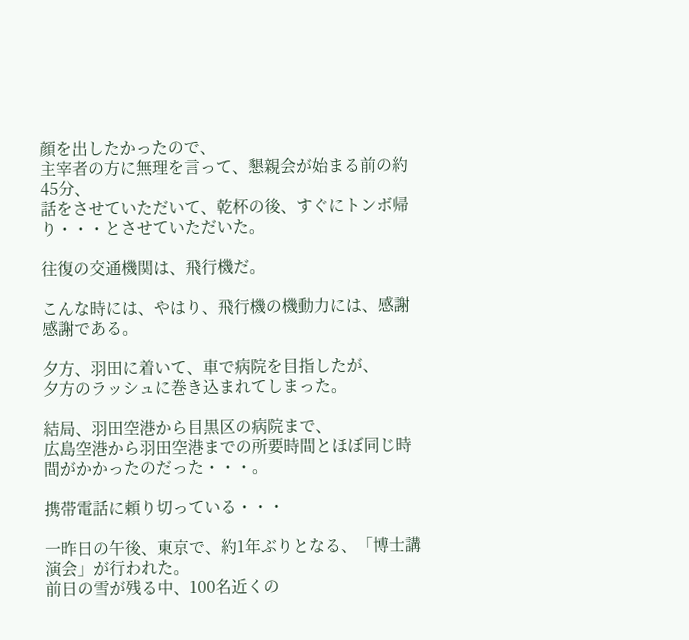顔を出したかったので、
主宰者の方に無理を言って、懇親会が始まる前の約45分、
話をさせていただいて、乾杯の後、すぐにトンボ帰り・・・とさせていただいた。

往復の交通機関は、飛行機だ。

こんな時には、やはり、飛行機の機動力には、感謝感謝である。

夕方、羽田に着いて、車で病院を目指したが、
夕方のラッシュに巻き込まれてしまった。

結局、羽田空港から目黒区の病院まで、
広島空港から羽田空港までの所要時間とほぼ同じ時間がかかったのだった・・・。

携帯電話に頼り切っている・・・

一昨日の午後、東京で、約1年ぶりとなる、「博士講演会」が行われた。
前日の雪が残る中、100名近くの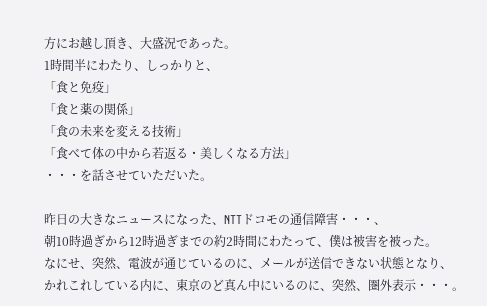方にお越し頂き、大盛況であった。
1時間半にわたり、しっかりと、
「食と免疫」
「食と薬の関係」
「食の未来を変える技術」
「食べて体の中から若返る・美しくなる方法」
・・・を話させていただいた。

昨日の大きなニュースになった、NTTドコモの通信障害・・・、
朝10時過ぎから12時過ぎまでの約2時間にわたって、僕は被害を被った。
なにせ、突然、電波が通じているのに、メールが送信できない状態となり、
かれこれしている内に、東京のど真ん中にいるのに、突然、圏外表示・・・。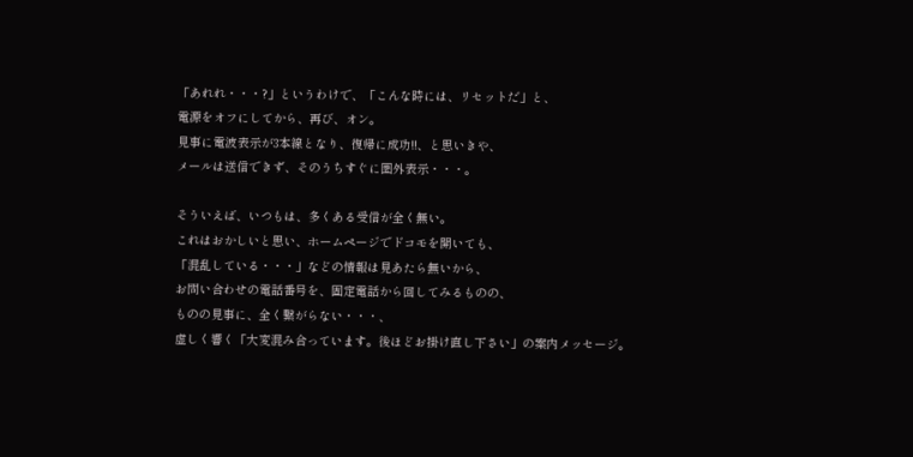「あれれ・・・?」というわけで、「こんな時には、リセットだ」と、
電源をオフにしてから、再び、オン。
見事に電波表示が3本線となり、復帰に成功!!、と思いきや、
メールは送信できず、そのうちすぐに圏外表示・・・。

そういえば、いつもは、多くある受信が全く無い。
これはおかしいと思い、ホームページでドコモを開いても、
「混乱している・・・」などの情報は見あたら無いから、
お問い合わせの電話番号を、固定電話から回してみるものの、
ものの見事に、全く繋がらない・・・、
虚しく響く「大変混み合っています。後ほどお掛け直し下さい」の案内メッセージ。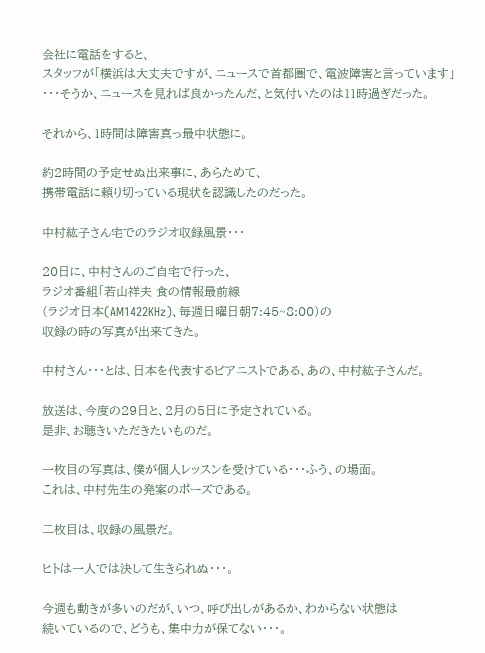会社に電話をすると、
スタッフが「横浜は大丈夫ですが、ニュースで首都圏で、電波障害と言っています」
・・・そうか、ニュースを見れば良かったんだ、と気付いたのは11時過ぎだった。

それから、1時間は障害真っ最中状態に。

約2時間の予定せぬ出来事に、あらためて、
携帯電話に頼り切っている現状を認識したのだった。

中村紘子さん宅でのラジオ収録風景・・・

20日に、中村さんのご自宅で行った、
ラジオ番組「若山祥夫 食の情報最前線
(ラジオ日本(AM1422KHz)、毎週日曜日朝7:45~8:00)の
収録の時の写真が出来てきた。

中村さん・・・とは、日本を代表するピアニストである、あの、中村紘子さんだ。

放送は、今度の29日と、2月の5日に予定されている。
是非、お聴きいただきたいものだ。

一枚目の写真は、僕が個人レッスンを受けている・・・ふう、の場面。
これは、中村先生の発案のポーズである。

二枚目は、収録の風景だ。

ヒトは一人では決して生きられぬ・・・。

今週も動きが多いのだが、いつ、呼び出しがあるか、わからない状態は
続いているので、どうも、集中力が保てない・・・。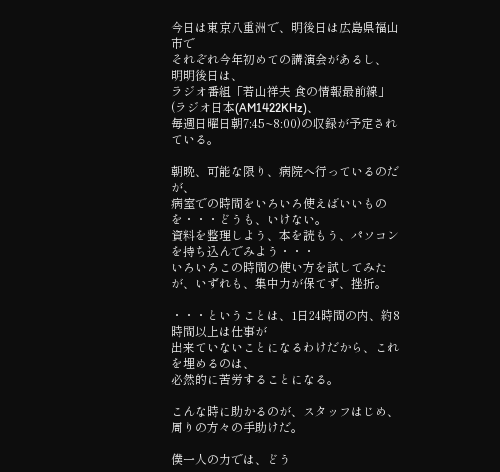今日は東京八重洲で、明後日は広島県福山市で
それぞれ今年初めての講演会があるし、
明明後日は、
ラジオ番組「若山祥夫 食の情報最前線」(ラジオ日本(AM1422KHz)、
毎週日曜日朝7:45~8:00)の収録が予定されている。

朝晩、可能な限り、病院へ行っているのだが、
病室での時間をいろいろ使えばいいものを・・・どうも、いけない。
資料を整理しよう、本を読もう、パソコンを持ち込んでみよう・・・
いろいろこの時間の使い方を試してみたが、いずれも、集中力が保てず、挫折。

・・・ということは、1日24時間の内、約8時間以上は仕事が
出来ていないことになるわけだから、これを埋めるのは、
必然的に苦労することになる。

こんな時に助かるのが、スタッフはじめ、周りの方々の手助けだ。

僕一人の力では、どう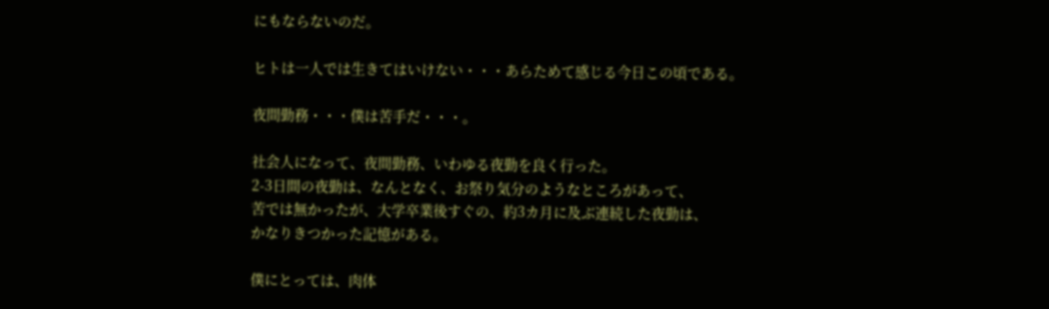にもならないのだ。

ヒトは一人では生きてはいけない・・・あらためて感じる今日この頃である。

夜間勤務・・・僕は苦手だ・・・。

社会人になって、夜間勤務、いわゆる夜勤を良く行った。
2-3日間の夜勤は、なんとなく、お祭り気分のようなところがあって、
苦では無かったが、大学卒業後すぐの、約3カ月に及ぶ連続した夜勤は、
かなりきつかった記憶がある。

僕にとっては、肉体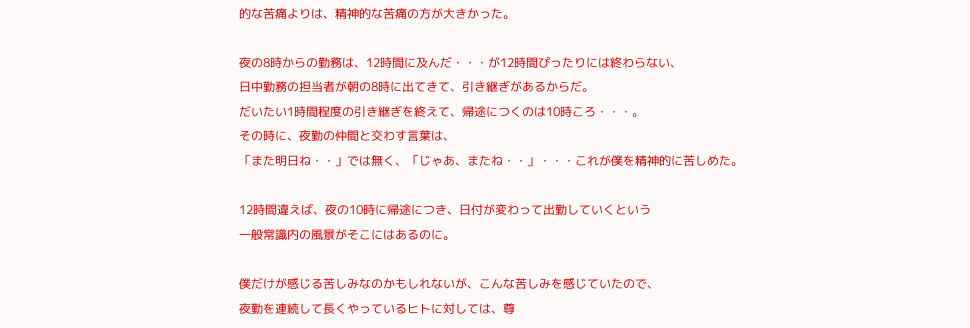的な苦痛よりは、精神的な苦痛の方が大きかった。

夜の8時からの勤務は、12時間に及んだ・・・が12時間ぴったりには終わらない、
日中勤務の担当者が朝の8時に出てきて、引き継ぎがあるからだ。
だいたい1時間程度の引き継ぎを終えて、帰途につくのは10時ころ・・・。
その時に、夜勤の仲間と交わす言葉は、
「また明日ね・・」では無く、「じゃあ、またね・・」・・・これが僕を精神的に苦しめた。

12時間違えば、夜の10時に帰途につき、日付が変わって出勤していくという
一般常識内の風景がそこにはあるのに。

僕だけが感じる苦しみなのかもしれないが、こんな苦しみを感じていたので、
夜勤を連続して長くやっているヒトに対しては、尊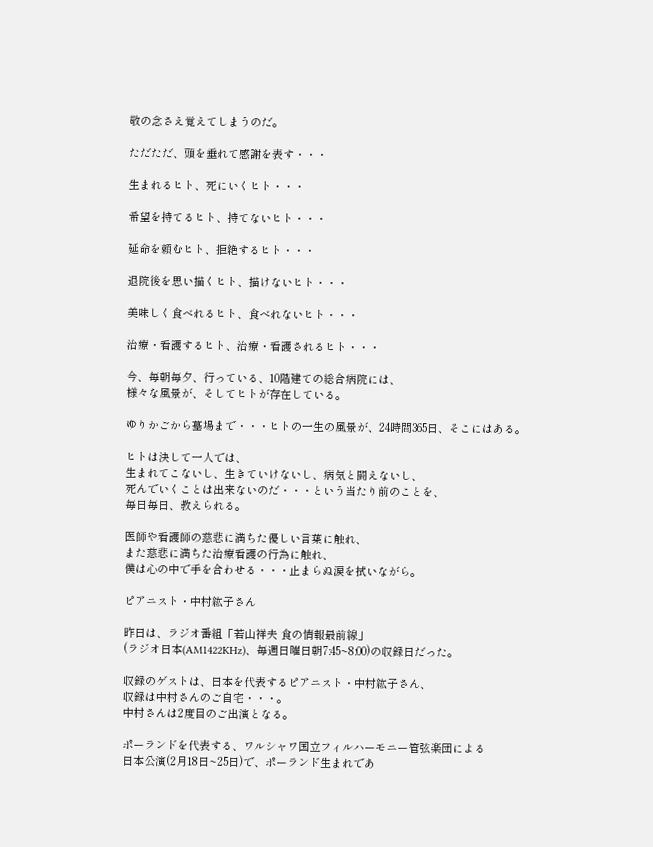敬の念さえ覚えてしまうのだ。

ただただ、頭を垂れて感謝を表す・・・

生まれるヒト、死にいくヒト・・・

希望を持てるヒト、持てないヒト・・・

延命を頼むヒト、拒絶するヒト・・・

退院後を思い描くヒト、描けないヒト・・・

美味しく食べれるヒト、食べれないヒト・・・

治療・看護するヒト、治療・看護されるヒト・・・

今、毎朝毎夕、行っている、10階建ての総合病院には、
様々な風景が、そしてヒトが存在している。

ゆりかごから墓場まで・・・ヒトの一生の風景が、24時間365日、そこにはある。

ヒトは決して一人では、
生まれてこないし、生きていけないし、病気と闘えないし、
死んでいくことは出来ないのだ・・・という当たり前のことを、
毎日毎日、教えられる。

医師や看護師の慈悲に満ちた優しい言葉に触れ、
また慈悲に満ちた治療看護の行為に触れ、
僕は心の中で手を合わせる・・・止まらぬ涙を拭いながら。

ピアニスト・中村紘子さん

昨日は、ラジオ番組「若山祥夫 食の情報最前線」
(ラジオ日本(AM1422KHz)、毎週日曜日朝7:45~8:00)の収録日だった。

収録のゲストは、日本を代表するピアニスト・中村紘子さん、
収録は中村さんのご自宅・・・。
中村さんは2度目のご出演となる。

ポーランドを代表する、ワルシャワ国立フィルハーモニー管弦楽団による
日本公演(2月18日~25日)で、ポーランド生まれであ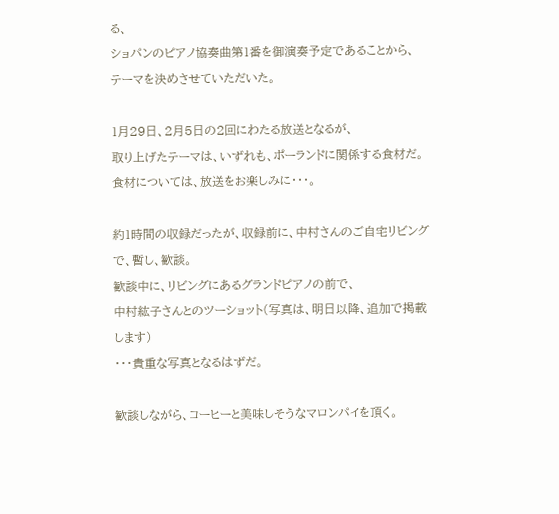る、
ショパンのピアノ協奏曲第1番を御演奏予定であることから、
テーマを決めさせていただいた。

1月29日、2月5日の2回にわたる放送となるが、
取り上げたテーマは、いずれも、ポーランドに関係する食材だ。
食材については、放送をお楽しみに・・・。

約1時間の収録だったが、収録前に、中村さんのご自宅リビングで、暫し、歓談。
歓談中に、リビングにあるグランドピアノの前で、
中村紘子さんとのツーショット(写真は、明日以降、追加で掲載します)
・・・貴重な写真となるはずだ。

歓談しながら、コーヒーと美味しそうなマロンパイを頂く。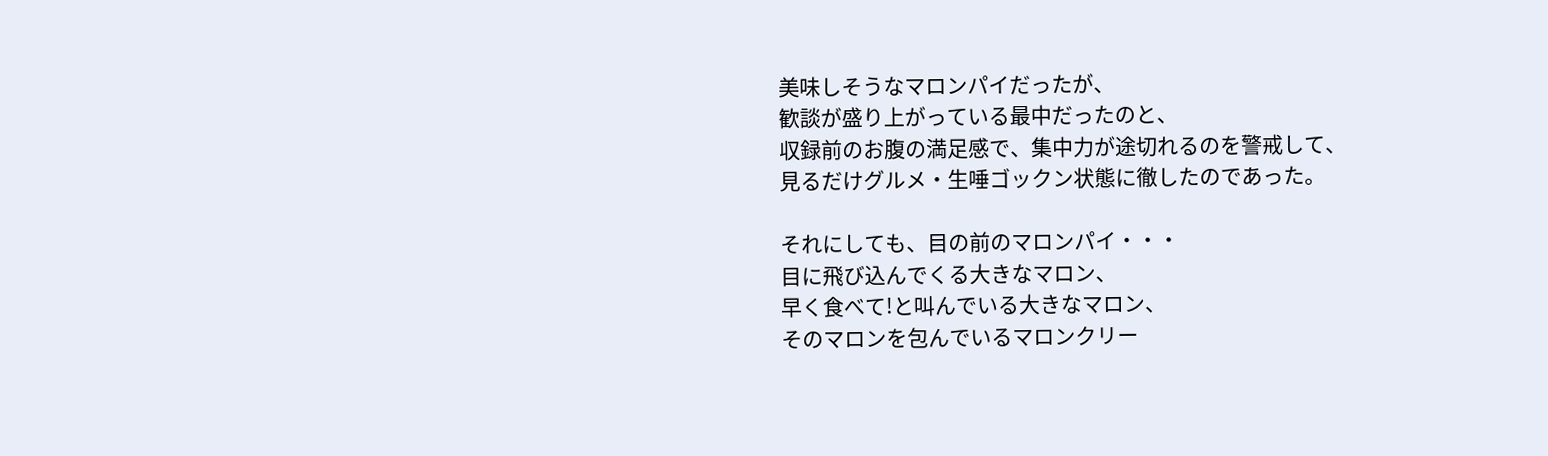美味しそうなマロンパイだったが、
歓談が盛り上がっている最中だったのと、
収録前のお腹の満足感で、集中力が途切れるのを警戒して、
見るだけグルメ・生唾ゴックン状態に徹したのであった。

それにしても、目の前のマロンパイ・・・
目に飛び込んでくる大きなマロン、
早く食べて!と叫んでいる大きなマロン、
そのマロンを包んでいるマロンクリー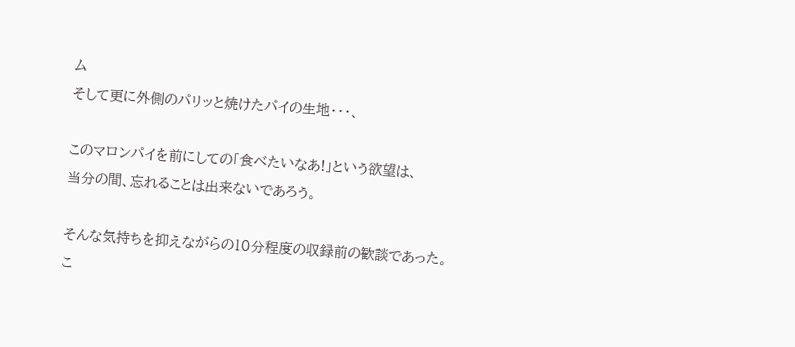ム
そして更に外側のパリッと焼けたパイの生地・・・、

このマロンパイを前にしての「食べたいなあ!」という欲望は、
当分の間、忘れることは出来ないであろう。

そんな気持ちを抑えながらの10分程度の収録前の歓談であった。
こ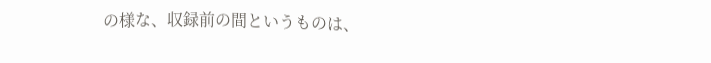の様な、収録前の間というものは、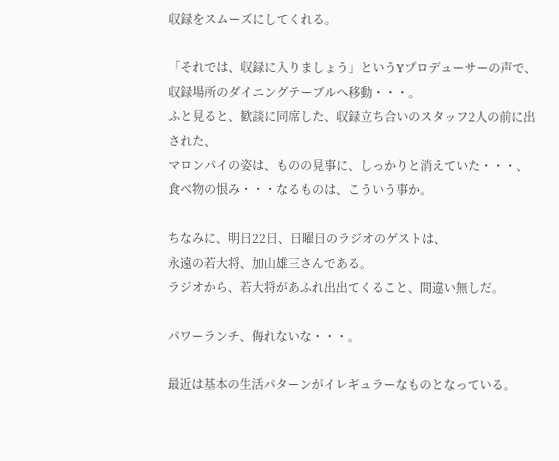収録をスムーズにしてくれる。

「それでは、収録に入りましょう」というYプロデューサーの声で、
収録場所のダイニングテーブルへ移動・・・。
ふと見ると、歓談に同席した、収録立ち合いのスタッフ2人の前に出された、
マロンパイの姿は、ものの見事に、しっかりと消えていた・・・、
食べ物の恨み・・・なるものは、こういう事か。

ちなみに、明日22日、日曜日のラジオのゲストは、
永遠の若大将、加山雄三さんである。
ラジオから、若大将があふれ出出てくること、間違い無しだ。

パワーランチ、侮れないな・・・。

最近は基本の生活パターンがイレギュラーなものとなっている。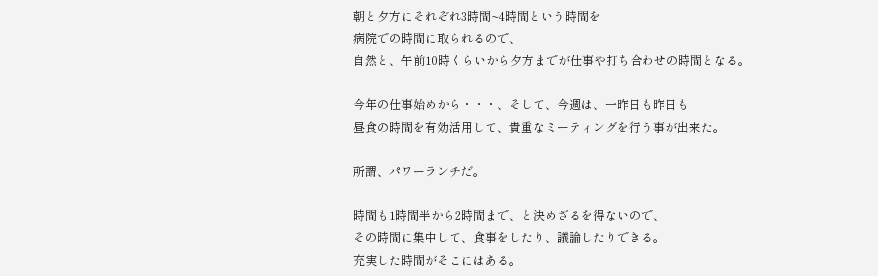朝と夕方にそれぞれ3時間~4時間という時間を
病院での時間に取られるので、
自然と、午前10時くらいから夕方までが仕事や打ち合わせの時間となる。

今年の仕事始めから・・・、そして、今週は、一昨日も昨日も
昼食の時間を有効活用して、貴重なミーティングを行う事が出来た。

所謂、パワーランチだ。

時間も1時間半から2時間まで、と決めざるを得ないので、
その時間に集中して、食事をしたり、議論したりできる。
充実した時間がそこにはある。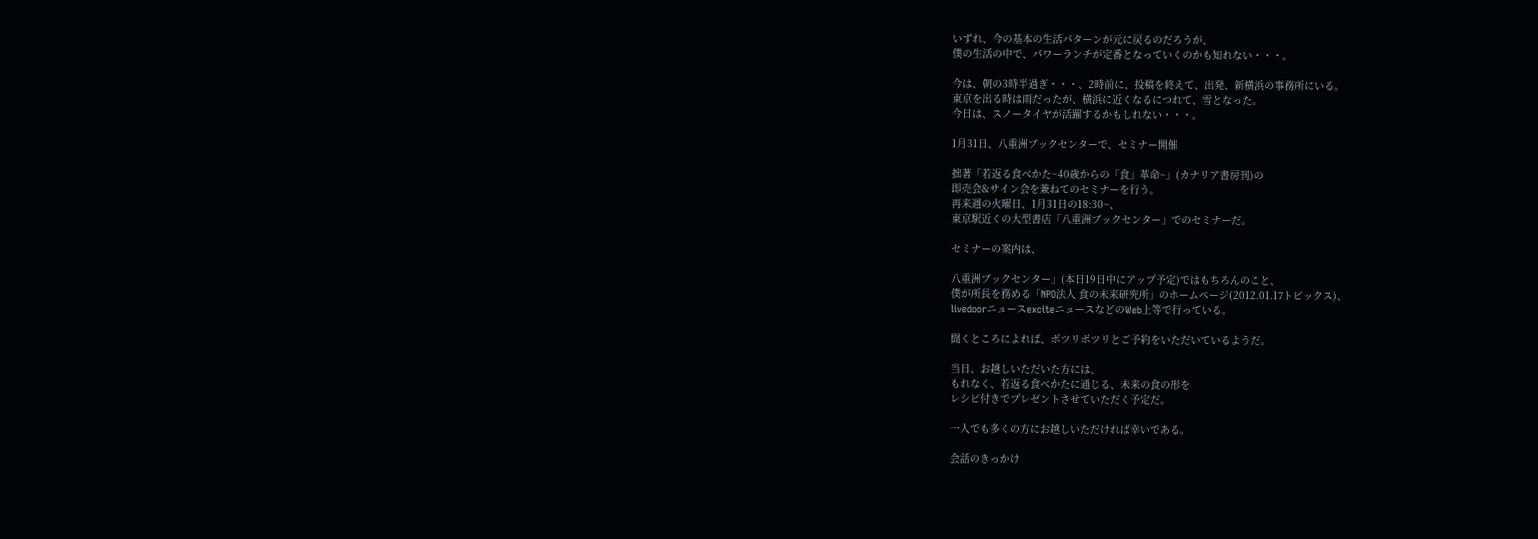いずれ、今の基本の生活パターンが元に戻るのだろうが、
僕の生活の中で、パワーランチが定番となっていくのかも知れない・・・。

今は、朝の3時半過ぎ・・・、2時前に、投稿を終えて、出発、新横浜の事務所にいる。
東京を出る時は雨だったが、横浜に近くなるにつれて、雪となった。
今日は、スノータイヤが活躍するかもしれない・・・。

1月31日、八重洲ブックセンターで、セミナー開催

拙著「若返る食べかた~40歳からの「食」革命~」(カナリア書房刊)の
即売会&サイン会を兼ねてのセミナーを行う。
再来週の火曜日、1月31日の18:30~、
東京駅近くの大型書店「八重洲ブックセンター」でのセミナーだ。

セミナーの案内は、

八重洲ブックセンター」(本日19日中にアップ予定)ではもちろんのこと、
僕が所長を務める「NPO法人 食の未来研究所」のホームページ(2012.01.17トピックス)、
livedoorニュースexciteニュースなどのWeb上等で行っている。

聞くところによれば、ポツリポツリとご予約をいただいているようだ。

当日、お越しいただいた方には、
もれなく、若返る食べかたに通じる、未来の食の形を
レシピ付きでプレゼントさせていただく予定だ。

一人でも多くの方にお越しいただければ幸いである。

会話のきっかけ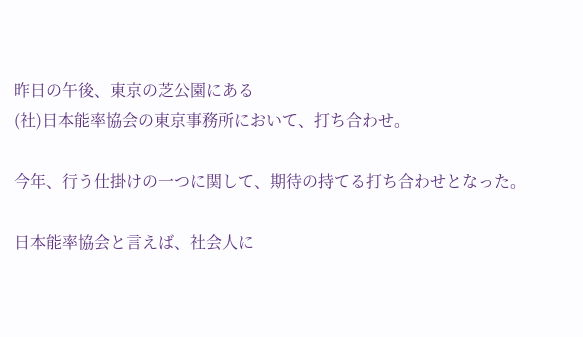昨日の午後、東京の芝公園にある
(社)日本能率協会の東京事務所において、打ち合わせ。

今年、行う仕掛けの一つに関して、期待の持てる打ち合わせとなった。

日本能率協会と言えば、社会人に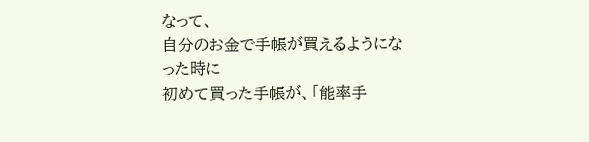なって、
自分のお金で手帳が買えるようになった時に
初めて買った手帳が、「能率手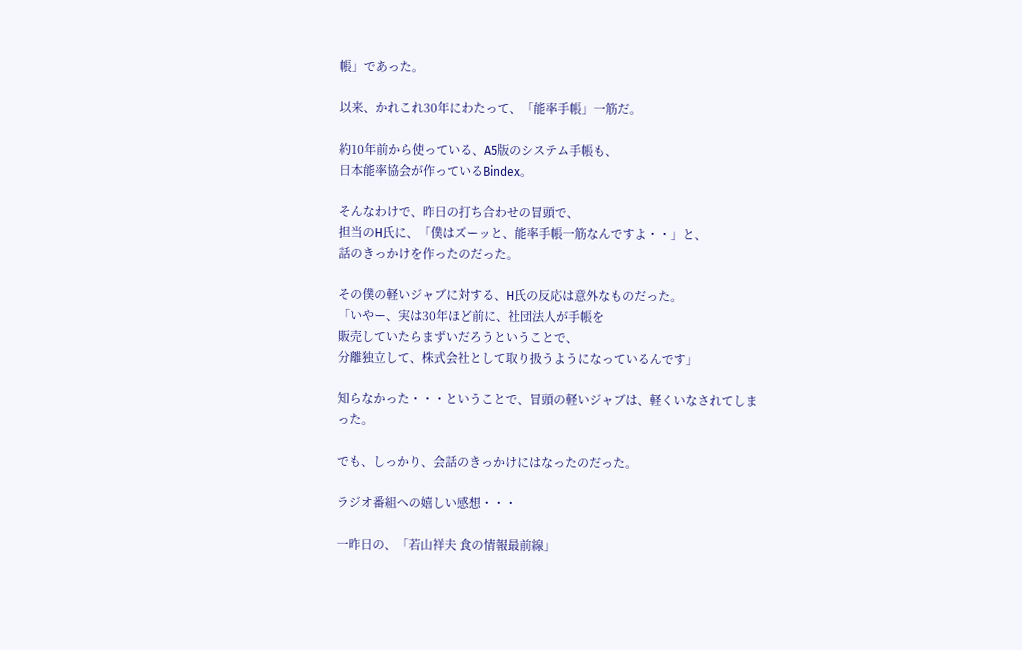帳」であった。

以来、かれこれ30年にわたって、「能率手帳」一筋だ。

約10年前から使っている、A5版のシステム手帳も、
日本能率協会が作っているBindex。

そんなわけで、昨日の打ち合わせの冒頭で、
担当のH氏に、「僕はズーッと、能率手帳一筋なんですよ・・」と、
話のきっかけを作ったのだった。

その僕の軽いジャブに対する、H氏の反応は意外なものだった。
「いやー、実は30年ほど前に、社団法人が手帳を
販売していたらまずいだろうということで、
分離独立して、株式会社として取り扱うようになっているんです」

知らなかった・・・ということで、冒頭の軽いジャブは、軽くいなされてしまった。

でも、しっかり、会話のきっかけにはなったのだった。

ラジオ番組への嬉しい感想・・・

一昨日の、「若山祥夫 食の情報最前線」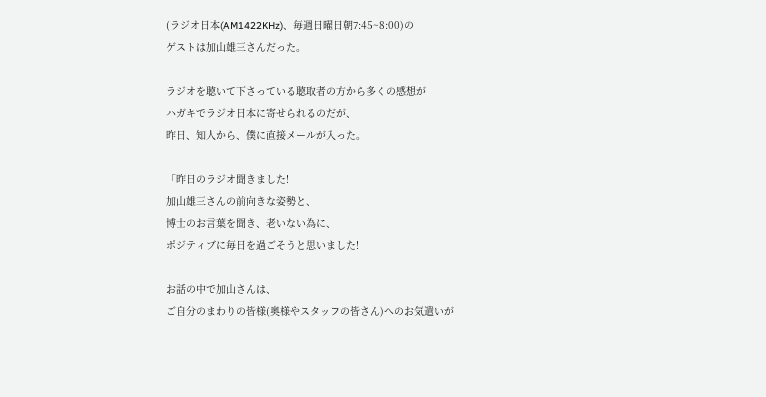(ラジオ日本(AM1422KHz)、毎週日曜日朝7:45~8:00)の
ゲストは加山雄三さんだった。

ラジオを聴いて下さっている聴取者の方から多くの感想が
ハガキでラジオ日本に寄せられるのだが、
昨日、知人から、僕に直接メールが入った。

「昨日のラジオ聞きました!
加山雄三さんの前向きな姿勢と、
博士のお言葉を聞き、老いない為に、
ポジティブに毎日を過ごそうと思いました!

お話の中で加山さんは、
ご自分のまわりの皆様(奥様やスタッフの皆さん)へのお気遣いが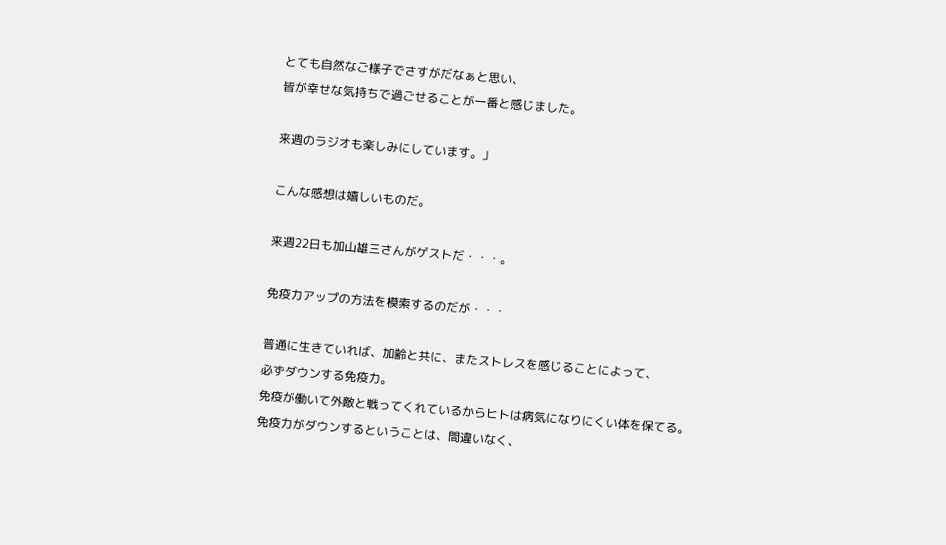とても自然なご様子でさすがだなぁと思い、
皆が幸せな気持ちで過ごせることが一番と感じました。

来週のラジオも楽しみにしています。」

こんな感想は嬉しいものだ。

来週22日も加山雄三さんがゲストだ・・・。

免疫力アップの方法を模索するのだが・・・

普通に生きていれば、加齢と共に、またストレスを感じることによって、
必ずダウンする免疫力。
免疫が働いて外敵と戦ってくれているからヒトは病気になりにくい体を保てる。
免疫力がダウンするということは、間違いなく、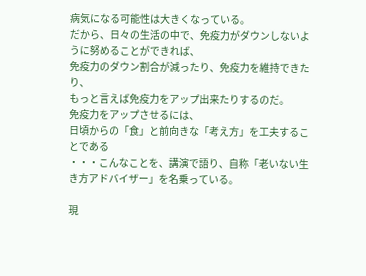病気になる可能性は大きくなっている。
だから、日々の生活の中で、免疫力がダウンしないように努めることができれば、
免疫力のダウン割合が減ったり、免疫力を維持できたり、
もっと言えば免疫力をアップ出来たりするのだ。
免疫力をアップさせるには、
日頃からの「食」と前向きな「考え方」を工夫することである
・・・こんなことを、講演で語り、自称「老いない生き方アドバイザー」を名乗っている。

現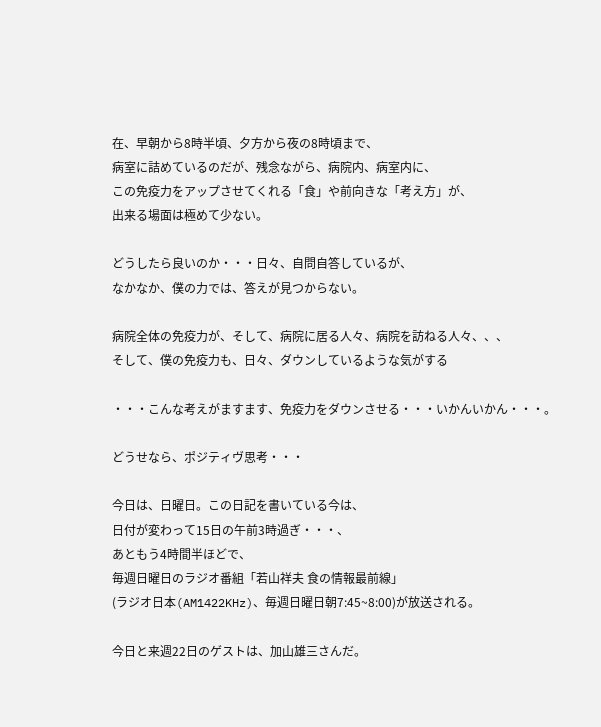在、早朝から8時半頃、夕方から夜の8時頃まで、
病室に詰めているのだが、残念ながら、病院内、病室内に、
この免疫力をアップさせてくれる「食」や前向きな「考え方」が、
出来る場面は極めて少ない。

どうしたら良いのか・・・日々、自問自答しているが、
なかなか、僕の力では、答えが見つからない。

病院全体の免疫力が、そして、病院に居る人々、病院を訪ねる人々、、、
そして、僕の免疫力も、日々、ダウンしているような気がする

・・・こんな考えがますます、免疫力をダウンさせる・・・いかんいかん・・・。

どうせなら、ポジティヴ思考・・・

今日は、日曜日。この日記を書いている今は、
日付が変わって15日の午前3時過ぎ・・・、
あともう4時間半ほどで、
毎週日曜日のラジオ番組「若山祥夫 食の情報最前線」
(ラジオ日本(AM1422KHz)、毎週日曜日朝7:45~8:00)が放送される。

今日と来週22日のゲストは、加山雄三さんだ。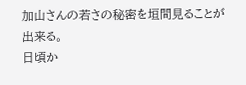加山さんの若さの秘密を垣間見ることが出来る。
日頃か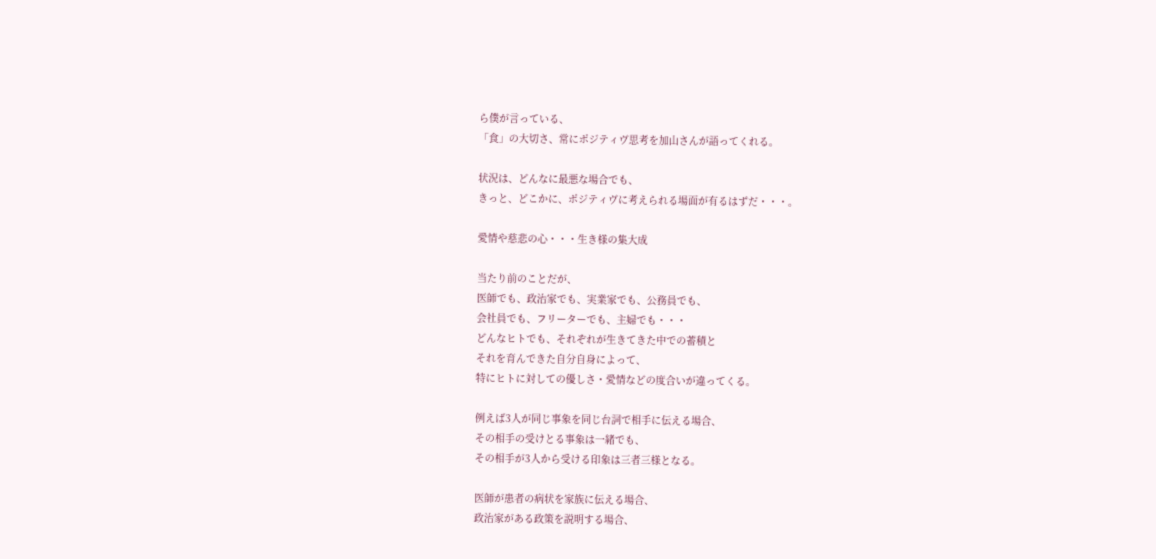ら僕が言っている、
「食」の大切さ、常にポジティヴ思考を加山さんが語ってくれる。

状況は、どんなに最悪な場合でも、
きっと、どこかに、ポジティヴに考えられる場面が有るはずだ・・・。

愛情や慈悲の心・・・生き様の集大成

当たり前のことだが、
医師でも、政治家でも、実業家でも、公務員でも、
会社員でも、フリーターでも、主婦でも・・・
どんなヒトでも、それぞれが生きてきた中での蓄積と
それを育んできた自分自身によって、
特にヒトに対しての優しさ・愛情などの度合いが違ってくる。

例えば3人が同じ事象を同じ台詞で相手に伝える場合、
その相手の受けとる事象は一緒でも、
その相手が3人から受ける印象は三者三様となる。

医師が患者の病状を家族に伝える場合、
政治家がある政策を説明する場合、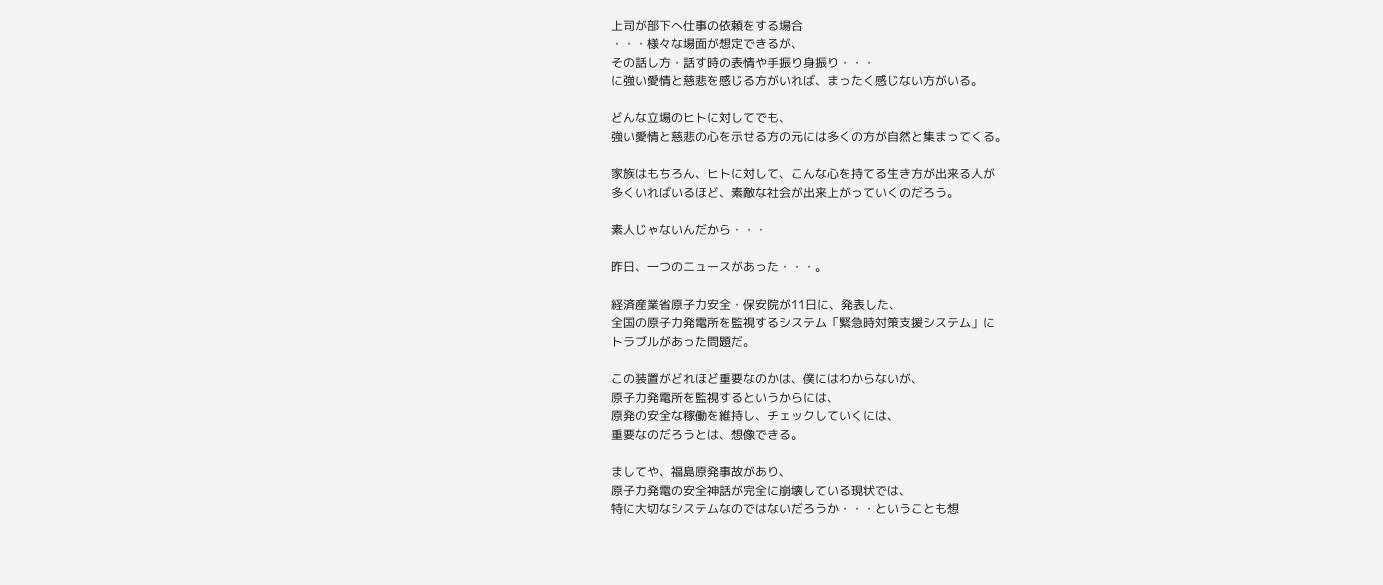上司が部下へ仕事の依頼をする場合
・・・様々な場面が想定できるが、
その話し方・話す時の表情や手振り身振り・・・
に強い愛情と慈悲を感じる方がいれば、まったく感じない方がいる。

どんな立場のヒトに対してでも、
強い愛情と慈悲の心を示せる方の元には多くの方が自然と集まってくる。

家族はもちろん、ヒトに対して、こんな心を持てる生き方が出来る人が
多くいればいるほど、素敵な社会が出来上がっていくのだろう。

素人じゃないんだから・・・

昨日、一つのニュースがあった・・・。

経済産業省原子力安全・保安院が11日に、発表した、
全国の原子力発電所を監視するシステム「緊急時対策支援システム」に
トラブルがあった問題だ。

この装置がどれほど重要なのかは、僕にはわからないが、
原子力発電所を監視するというからには、
原発の安全な稼働を維持し、チェックしていくには、
重要なのだろうとは、想像できる。

ましてや、福島原発事故があり、
原子力発電の安全神話が完全に崩壊している現状では、
特に大切なシステムなのではないだろうか・・・ということも想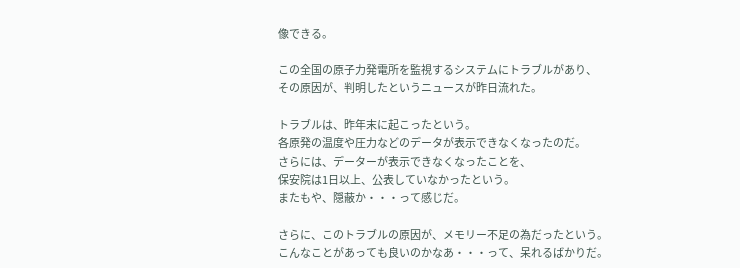像できる。

この全国の原子力発電所を監視するシステムにトラブルがあり、
その原因が、判明したというニュースが昨日流れた。

トラブルは、昨年末に起こったという。
各原発の温度や圧力などのデータが表示できなくなったのだ。
さらには、データーが表示できなくなったことを、
保安院は1日以上、公表していなかったという。
またもや、隠蔽か・・・って感じだ。

さらに、このトラブルの原因が、メモリー不足の為だったという。
こんなことがあっても良いのかなあ・・・って、呆れるばかりだ。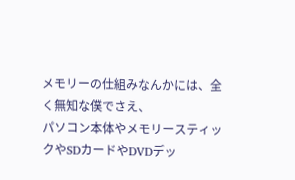メモリーの仕組みなんかには、全く無知な僕でさえ、
パソコン本体やメモリースティックやSDカードやDVDデッ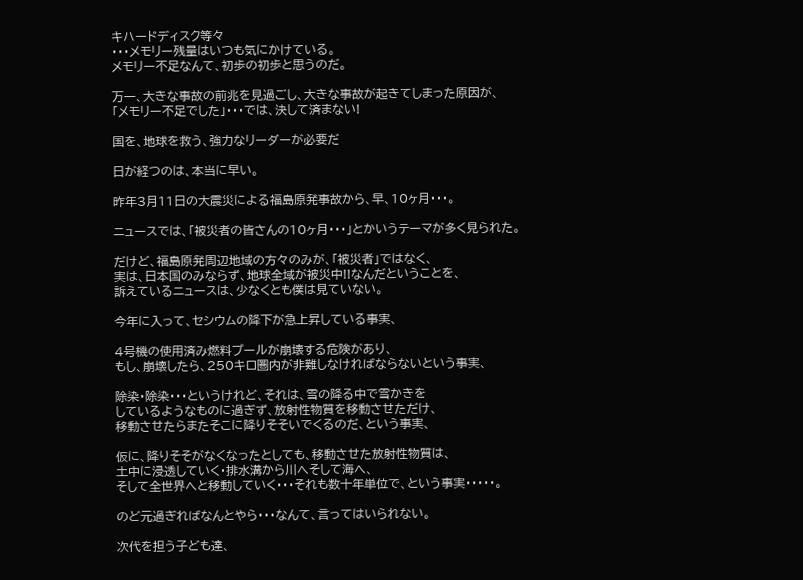キハードディスク等々
・・・メモリー残量はいつも気にかけている。
メモリー不足なんて、初歩の初歩と思うのだ。

万一、大きな事故の前兆を見過ごし、大きな事故が起きてしまった原因が、
「メモリー不足でした」・・・では、決して済まない!

国を、地球を救う、強力なリーダーが必要だ

日が経つのは、本当に早い。

昨年3月11日の大震災による福島原発事故から、早、10ヶ月・・・。

ニュースでは、「被災者の皆さんの10ヶ月・・・」とかいうテーマが多く見られた。

だけど、福島原発周辺地域の方々のみが、「被災者」ではなく、
実は、日本国のみならず、地球全域が被災中!!なんだということを、
訴えているニュースは、少なくとも僕は見ていない。

今年に入って、セシウムの降下が急上昇している事実、

4号機の使用済み燃料プールが崩壊する危険があり、
もし、崩壊したら、250キロ圏内が非難しなければならないという事実、

除染・除染・・・というけれど、それは、雪の降る中で雪かきを
しているようなものに過ぎず、放射性物質を移動させただけ、
移動させたらまたそこに降りそそいでくるのだ、という事実、

仮に、降りそそがなくなったとしても、移動させた放射性物質は、
土中に浸透していく・排水溝から川へそして海へ、
そして全世界へと移動していく・・・それも数十年単位で、という事実・・・・・。

のど元過ぎればなんとやら・・・なんて、言ってはいられない。

次代を担う子ども達、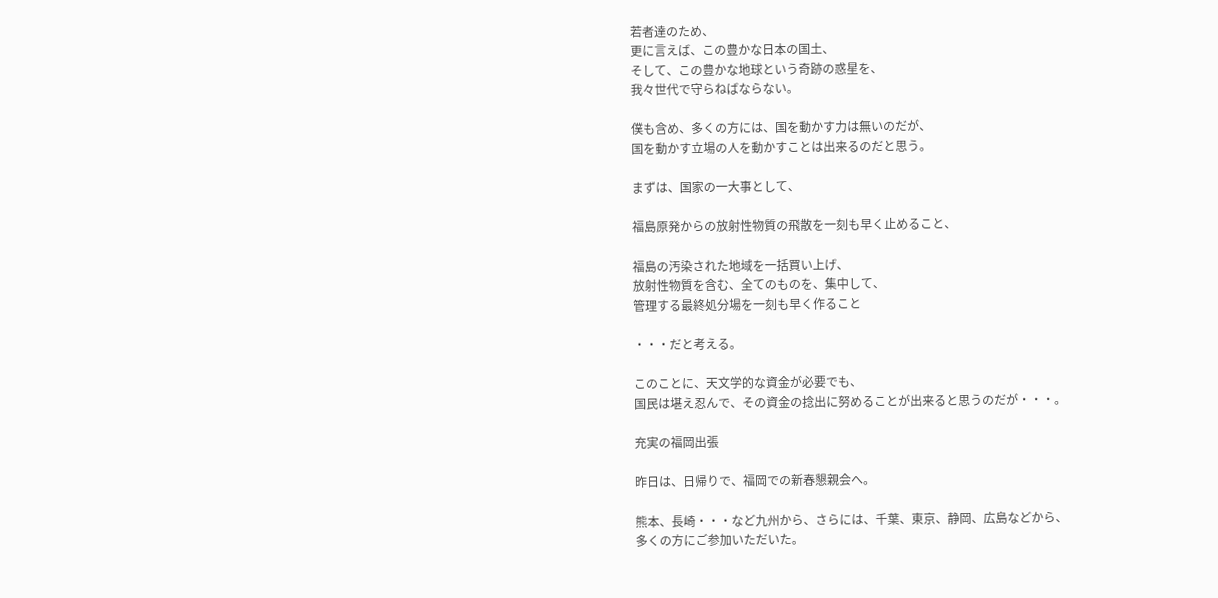若者達のため、
更に言えば、この豊かな日本の国土、
そして、この豊かな地球という奇跡の惑星を、
我々世代で守らねばならない。

僕も含め、多くの方には、国を動かす力は無いのだが、
国を動かす立場の人を動かすことは出来るのだと思う。

まずは、国家の一大事として、

福島原発からの放射性物質の飛散を一刻も早く止めること、

福島の汚染された地域を一括買い上げ、
放射性物質を含む、全てのものを、集中して、
管理する最終処分場を一刻も早く作ること

・・・だと考える。

このことに、天文学的な資金が必要でも、
国民は堪え忍んで、その資金の捻出に努めることが出来ると思うのだが・・・。

充実の福岡出張

昨日は、日帰りで、福岡での新春懇親会へ。

熊本、長崎・・・など九州から、さらには、千葉、東京、静岡、広島などから、
多くの方にご参加いただいた。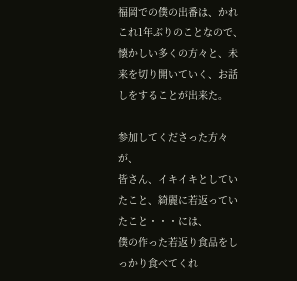福岡での僕の出番は、かれこれ1年ぶりのことなので、
懐かしい多くの方々と、未来を切り開いていく、お話しをすることが出来た。

参加してくださった方々が、
皆さん、イキイキとしていたこと、綺麗に若返っていたこと・・・には、
僕の作った若返り食品をしっかり食べてくれ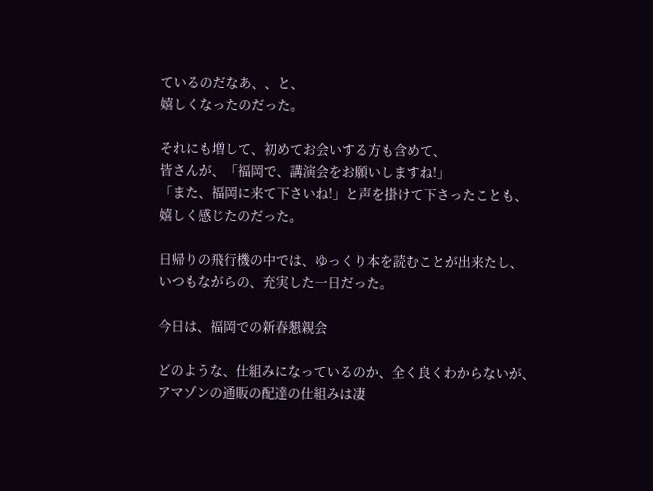ているのだなあ、、と、
嬉しくなったのだった。

それにも増して、初めてお会いする方も含めて、
皆さんが、「福岡で、講演会をお願いしますね!」
「また、福岡に来て下さいね!」と声を掛けて下さったことも、
嬉しく感じたのだった。

日帰りの飛行機の中では、ゆっくり本を読むことが出来たし、
いつもながらの、充実した一日だった。

今日は、福岡での新春懇親会

どのような、仕組みになっているのか、全く良くわからないが、
アマゾンの通販の配達の仕組みは凄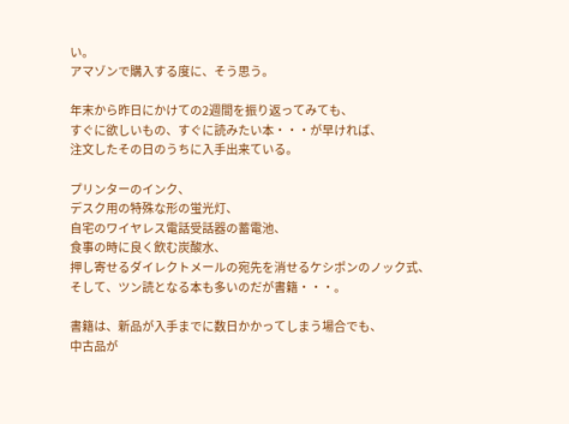い。
アマゾンで購入する度に、そう思う。

年末から昨日にかけての2週間を振り返ってみても、
すぐに欲しいもの、すぐに読みたい本・・・が早ければ、
注文したその日のうちに入手出来ている。

プリンターのインク、
デスク用の特殊な形の蛍光灯、
自宅のワイヤレス電話受話器の蓄電池、
食事の時に良く飲む炭酸水、
押し寄せるダイレクトメールの宛先を消せるケシポンのノック式、
そして、ツン読となる本も多いのだが書籍・・・。

書籍は、新品が入手までに数日かかってしまう場合でも、
中古品が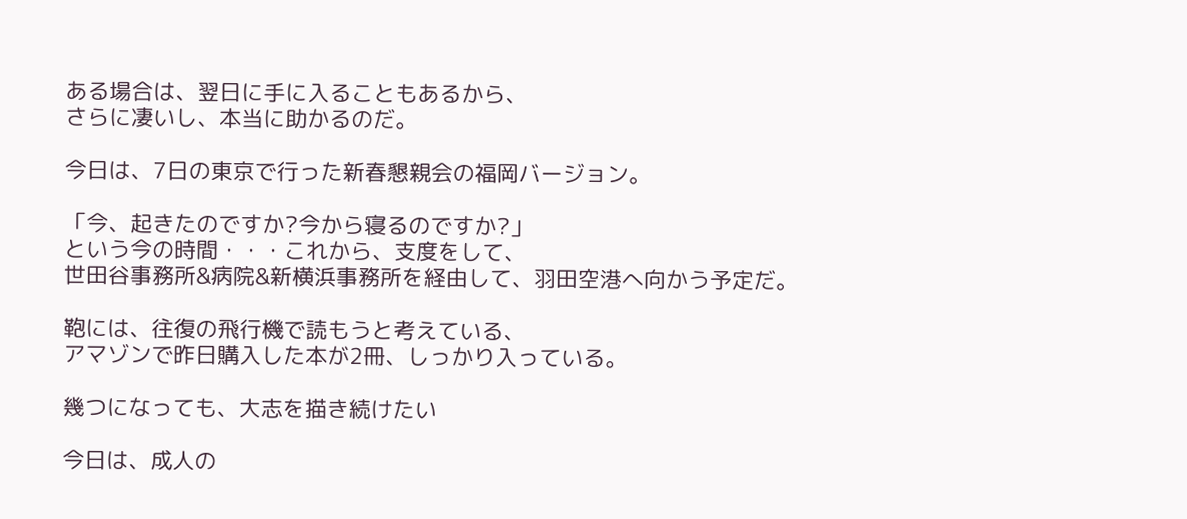ある場合は、翌日に手に入ることもあるから、
さらに凄いし、本当に助かるのだ。

今日は、7日の東京で行った新春懇親会の福岡バージョン。

「今、起きたのですか?今から寝るのですか?」
という今の時間・・・これから、支度をして、
世田谷事務所&病院&新横浜事務所を経由して、羽田空港へ向かう予定だ。

鞄には、往復の飛行機で読もうと考えている、
アマゾンで昨日購入した本が2冊、しっかり入っている。

幾つになっても、大志を描き続けたい

今日は、成人の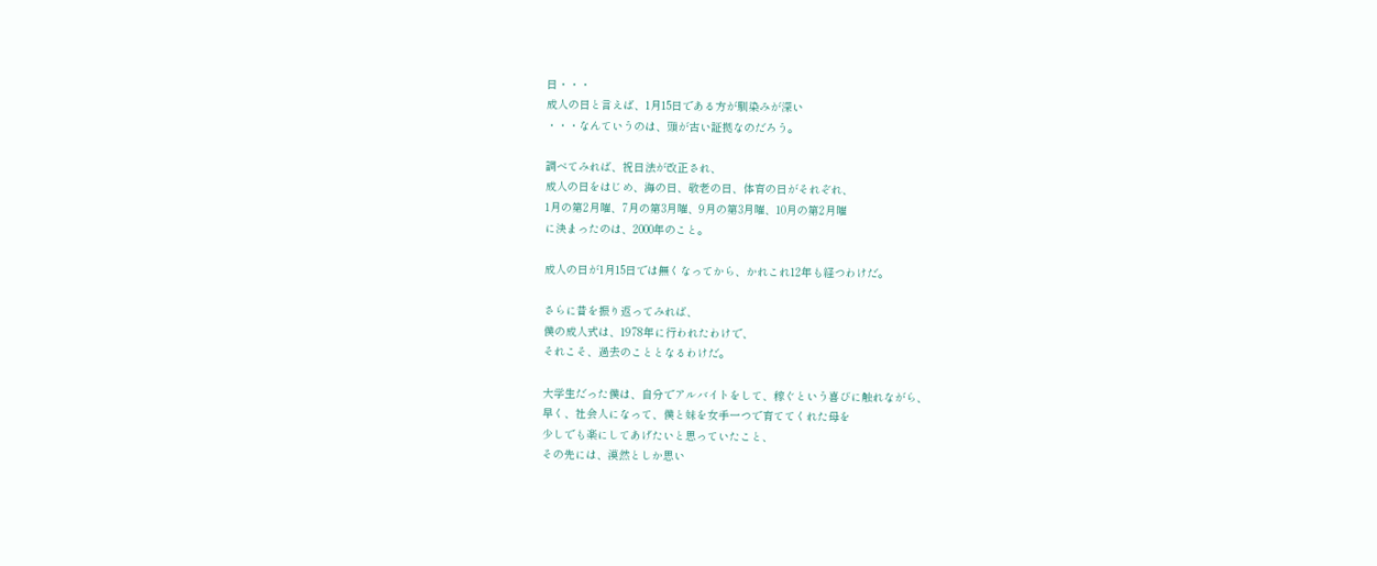日・・・
成人の日と言えば、1月15日である方が馴染みが深い
・・・なんていうのは、頭が古い証拠なのだろう。

調べてみれば、祝日法が改正され、
成人の日をはじめ、海の日、敬老の日、体育の日がそれぞれ、
1月の第2月曜、7月の第3月曜、9月の第3月曜、10月の第2月曜
に決まったのは、2000年のこと。

成人の日が1月15日では無くなってから、かれこれ12年も経つわけだ。

さらに昔を振り返ってみれば、
僕の成人式は、1978年に行われたわけで、
それこそ、過去のこととなるわけだ。

大学生だった僕は、自分でアルバイトをして、稼ぐという喜びに触れながら、
早く、社会人になって、僕と妹を女手一つで育ててくれた母を
少しでも楽にしてあげたいと思っていたこと、
その先には、漠然としか思い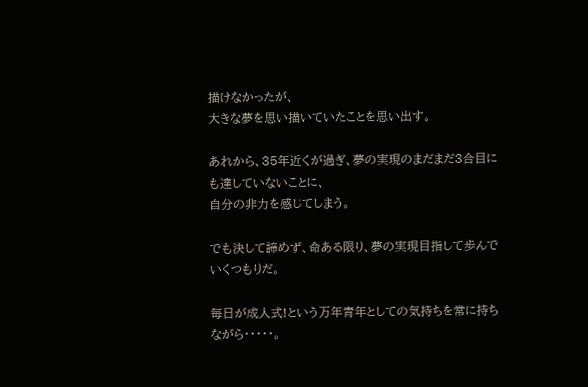描けなかったが、
大きな夢を思い描いていたことを思い出す。

あれから、35年近くが過ぎ、夢の実現のまだまだ3合目にも達していないことに、
自分の非力を感じてしまう。

でも決して諦めず、命ある限り、夢の実現目指して歩んでいくつもりだ。

毎日が成人式!という万年青年としての気持ちを常に持ちながら・・・・・。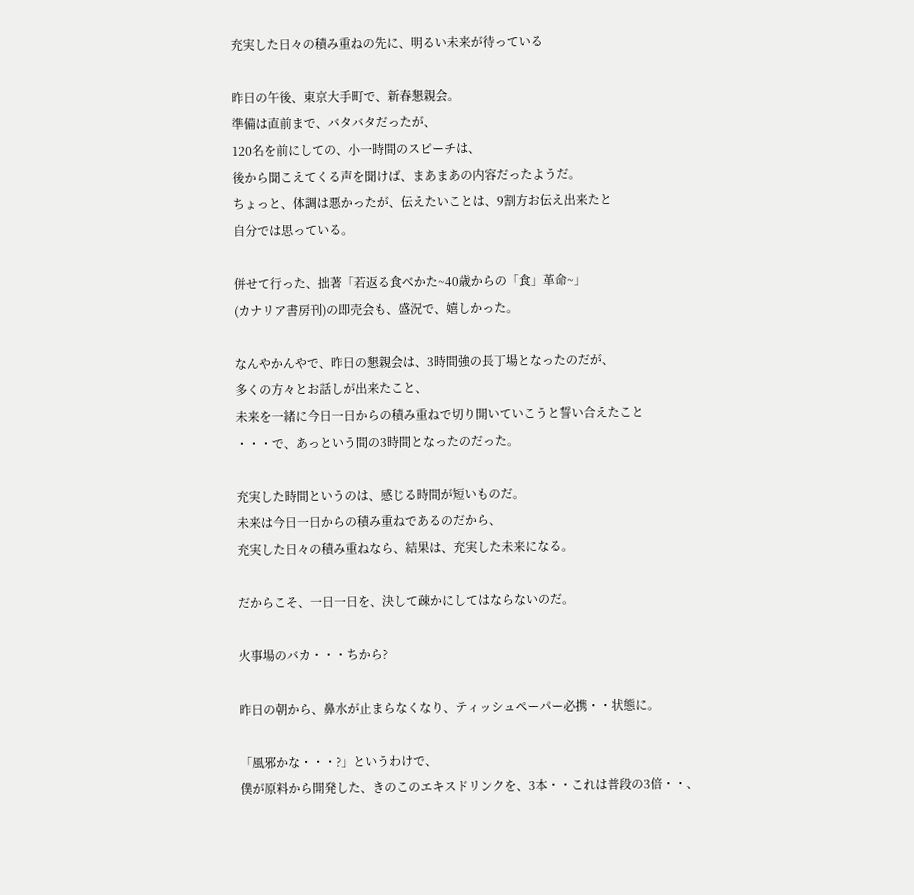充実した日々の積み重ねの先に、明るい未来が待っている

昨日の午後、東京大手町で、新春懇親会。
準備は直前まで、バタバタだったが、
120名を前にしての、小一時間のスピーチは、
後から聞こえてくる声を聞けば、まあまあの内容だったようだ。
ちょっと、体調は悪かったが、伝えたいことは、9割方お伝え出来たと
自分では思っている。

併せて行った、拙著「若返る食べかた~40歳からの「食」革命~」
(カナリア書房刊)の即売会も、盛況で、嬉しかった。

なんやかんやで、昨日の懇親会は、3時間強の長丁場となったのだが、
多くの方々とお話しが出来たこと、
未来を一緒に今日一日からの積み重ねで切り開いていこうと誓い合えたこと
・・・で、あっという間の3時間となったのだった。

充実した時間というのは、感じる時間が短いものだ。
未来は今日一日からの積み重ねであるのだから、
充実した日々の積み重ねなら、結果は、充実した未来になる。

だからこそ、一日一日を、決して疎かにしてはならないのだ。

火事場のバカ・・・ちから?

昨日の朝から、鼻水が止まらなくなり、ティッシュペーパー必携・・状態に。

「風邪かな・・・?」というわけで、
僕が原料から開発した、きのこのエキスドリンクを、3本・・これは普段の3倍・・、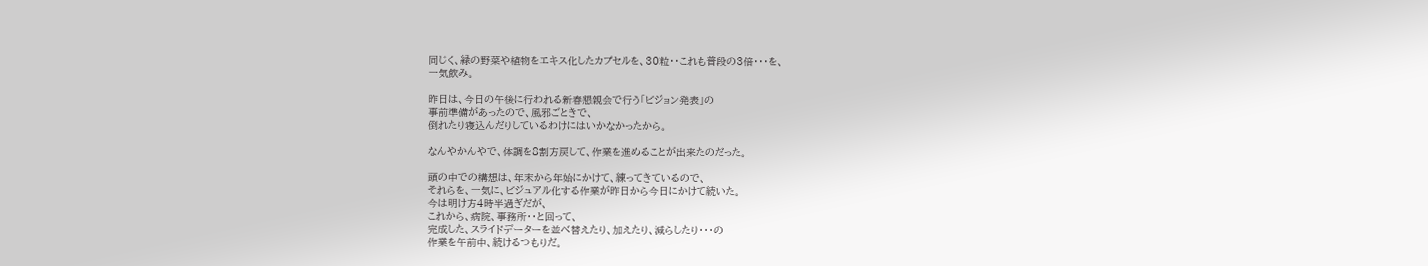同じく、緑の野菜や植物をエキス化したカプセルを、30粒・・これも普段の3倍・・・を、
一気飲み。

昨日は、今日の午後に行われる新春懇親会で行う「ビジョン発表」の
事前準備があったので、風邪ごときで、
倒れたり寝込んだりしているわけにはいかなかったから。

なんやかんやで、体調を8割方戻して、作業を進めることが出来たのだった。

頭の中での構想は、年末から年始にかけて、練ってきているので、
それらを、一気に、ビジュアル化する作業が昨日から今日にかけて続いた。
今は明け方4時半過ぎだが、
これから、病院、事務所・・と回って、
完成した、スライドデーターを並べ替えたり、加えたり、減らしたり・・・の
作業を午前中、続けるつもりだ。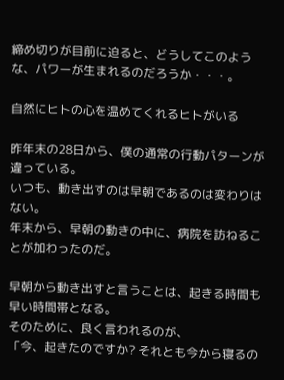締め切りが目前に迫ると、どうしてこのような、パワーが生まれるのだろうか・・・。

自然にヒトの心を温めてくれるヒトがいる

昨年末の28日から、僕の通常の行動パターンが違っている。
いつも、動き出すのは早朝であるのは変わりはない。
年末から、早朝の動きの中に、病院を訪ねることが加わったのだ。

早朝から動き出すと言うことは、起きる時間も早い時間帯となる。
そのために、良く言われるのが、
「今、起きたのですか? それとも今から寝るの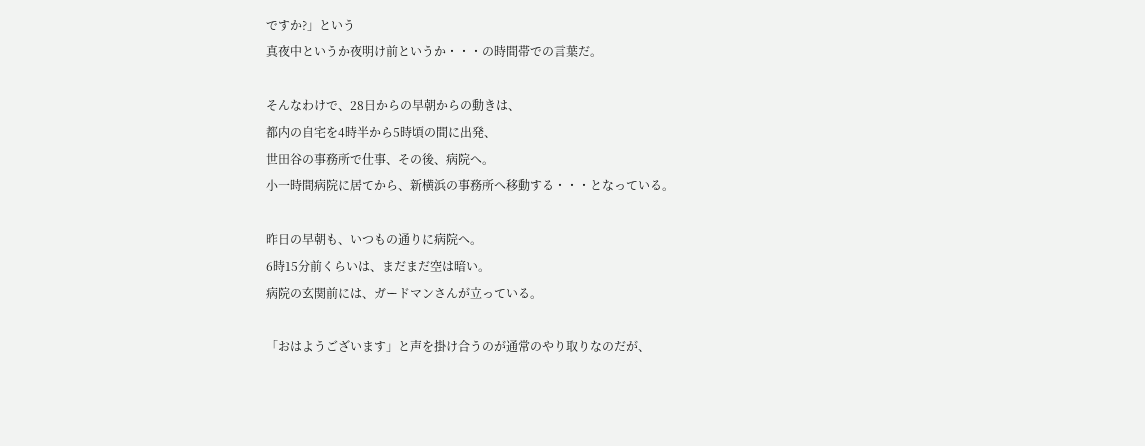ですか?」という
真夜中というか夜明け前というか・・・の時間帯での言葉だ。

そんなわけで、28日からの早朝からの動きは、
都内の自宅を4時半から5時頃の間に出発、
世田谷の事務所で仕事、その後、病院へ。
小一時間病院に居てから、新横浜の事務所へ移動する・・・となっている。

昨日の早朝も、いつもの通りに病院へ。
6時15分前くらいは、まだまだ空は暗い。
病院の玄関前には、ガードマンさんが立っている。

「おはようございます」と声を掛け合うのが通常のやり取りなのだが、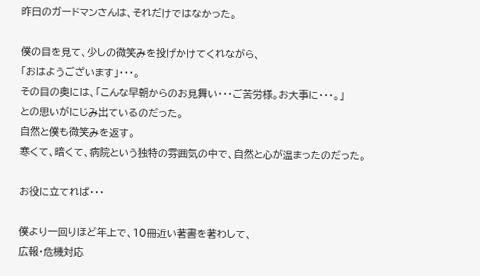昨日のガードマンさんは、それだけではなかった。

僕の目を見て、少しの微笑みを投げかけてくれながら、
「おはようございます」・・・。
その目の奥には、「こんな早朝からのお見舞い・・・ご苦労様。お大事に・・・。」
との思いがにじみ出ているのだった。
自然と僕も微笑みを返す。
寒くて、暗くて、病院という独特の雰囲気の中で、自然と心が温まったのだった。

お役に立てれば・・・

僕より一回りほど年上で、10冊近い著書を著わして、
広報・危機対応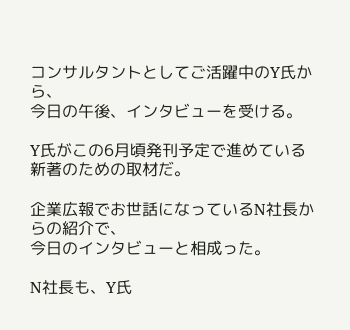コンサルタントとしてご活躍中のY氏から、
今日の午後、インタビューを受ける。

Y氏がこの6月頃発刊予定で進めている新著のための取材だ。

企業広報でお世話になっているN社長からの紹介で、
今日のインタビューと相成った。

N社長も、Y氏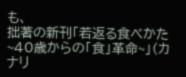も、
拙著の新刊「若返る食べかた~40歳からの「食」革命~」(カナリ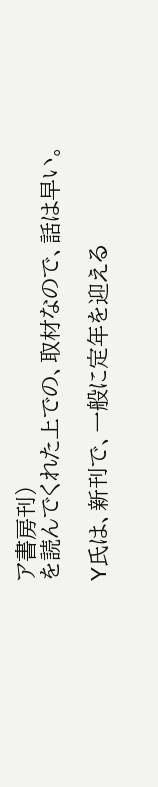ア書房刊)
を読んでくれた上での、取材なので、話は早い。

Y氏は、新刊で、一般に定年を迎える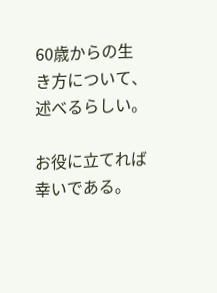60歳からの生き方について、述べるらしい。

お役に立てれば幸いである。